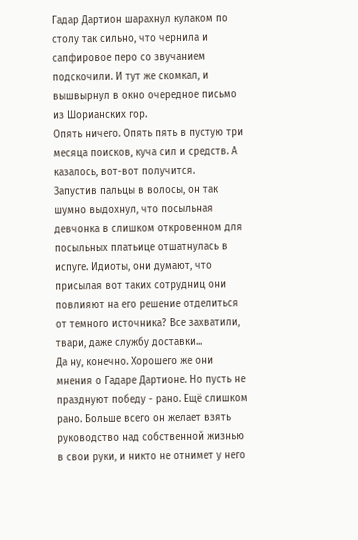Гадар Дартион шарахнул кулаком по столу так сильно, что чернила и сапфировое перо со звучанием подскочили. И тут же скомкал, и вышвырнул в окно очередное письмо из Шорианских гор.
Опять ничего. Опять пять в пустую три месяца поисков, куча сил и средств. А казалось, вот-вот получится.
Запустив пальцы в волосы, он так шумно выдохнул, что посыльная девчонка в слишком откровенном для посыльных платьице отшатнулась в испуге. Идиоты, они думают, что присылая вот таких сотрудниц они повлияют на его решение отделиться от темного источника? Все захватили, твари, даже службу доставки...
Да ну, конечно. Хорошего же они мнения о Гадаре Дартионе. Но пусть не празднуют победу - рано. Ещё слишком рано. Больше всего он желает взять руководство над собственной жизнью в свои руки, и никто не отнимет у него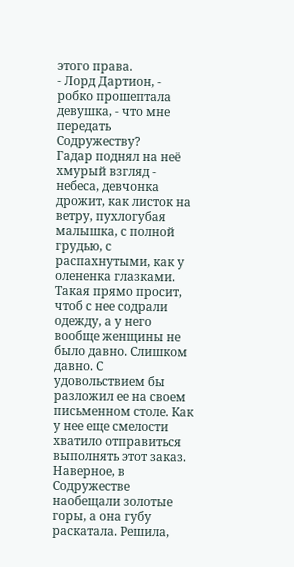этого права.
- Лорд Дартион, - робко прошептала девушка, - что мне передать Содружеству?
Гадар поднял на неё хмурый взгляд - небеса, девчонка дрожит, как листок на ветру, пухлогубая малышка, с полной грудью, с распахнутыми, как у олененка глазками. Такая прямо просит, чтоб с нее содрали одежду, а у него вообще женщины не было давно. Слишком давно. С удовольствием бы разложил ее на своем письменном столе. Как у нее еще смелости хватило отправиться выполнять этот заказ. Наверное, в Содружестве наобещали золотые горы, а она губу раскатала. Решила,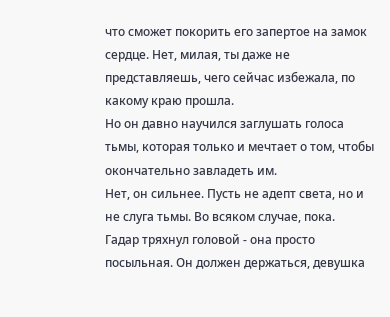что сможет покорить его запертое на замок сердце. Нет, милая, ты даже не представляешь, чего сейчас избежала, по какому краю прошла.
Но он давно научился заглушать голоса тьмы, которая только и мечтает о том, чтобы окончательно завладеть им.
Нет, он сильнее. Пусть не адепт света, но и не слуга тьмы. Во всяком случае, пока.
Гадар тряхнул головой - она просто посыльная. Он должен держаться, девушка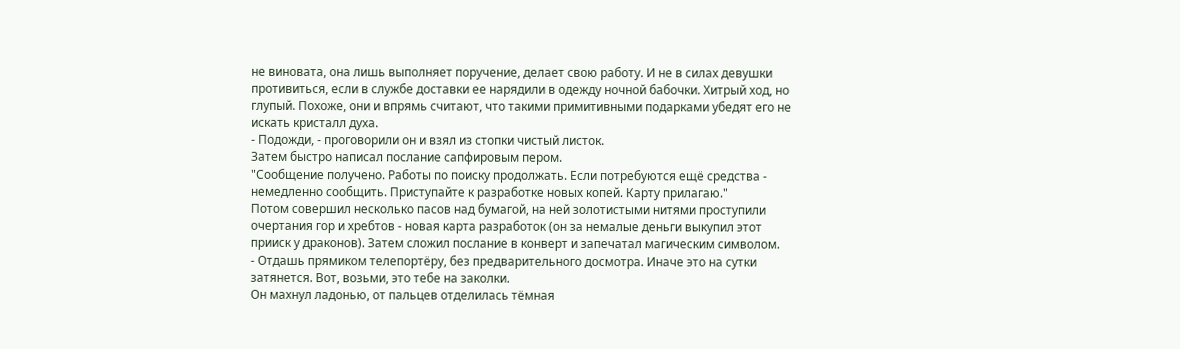не виновата, она лишь выполняет поручение, делает свою работу. И не в силах девушки противиться, если в службе доставки ее нарядили в одежду ночной бабочки. Хитрый ход, но глупый. Похоже, они и впрямь считают, что такими примитивными подарками убедят его не искать кристалл духа.
- Подожди, - проговорили он и взял из стопки чистый листок.
Затем быстро написал послание сапфировым пером.
"Сообщение получено. Работы по поиску продолжать. Если потребуются ещё средства - немедленно сообщить. Приступайте к разработке новых копей. Карту прилагаю."
Потом совершил несколько пасов над бумагой, на ней золотистыми нитями проступили очертания гор и хребтов - новая карта разработок (он за немалые деньги выкупил этот прииск у драконов). Затем сложил послание в конверт и запечатал магическим символом.
- Отдашь прямиком телепортёру, без предварительного досмотра. Иначе это на сутки затянется. Вот, возьми, это тебе на заколки.
Он махнул ладонью, от пальцев отделилась тёмная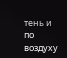тень и по воздуху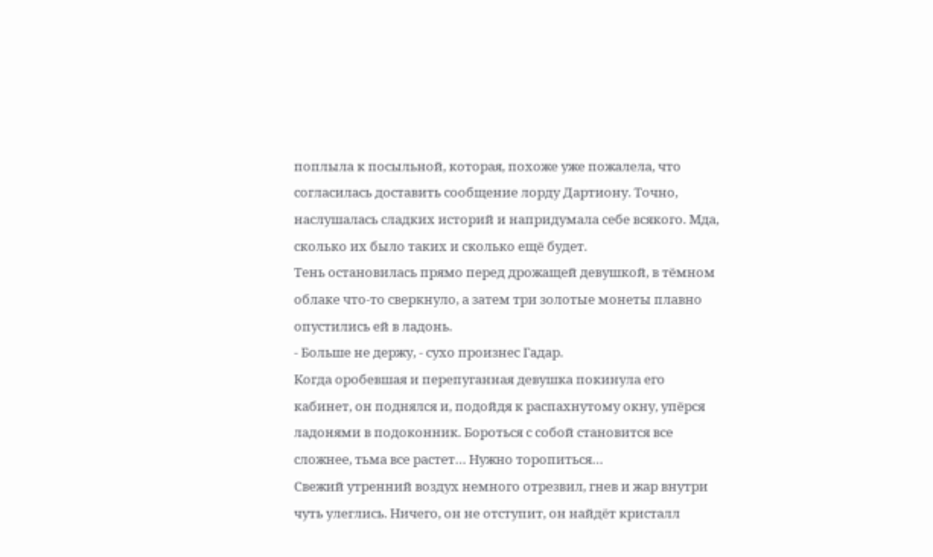поплыла к посыльной, которая, похоже уже пожалела, что согласилась доставить сообщение лорду Дартиону. Точно, наслушалась сладких историй и напридумала себе всякого. Мда, сколько их было таких и сколько ещё будет.
Тень остановилась прямо перед дрожащей девушкой, в тёмном облаке что-то сверкнуло, а затем три золотые монеты плавно опустились ей в ладонь.
- Больше не держу, - сухо произнес Гадар.
Когда оробевшая и перепуганная девушка покинула его кабинет, он поднялся и, подойдя к распахнутому окну, упёрся ладонями в подоконник. Бороться с собой становится все сложнее, тьма все растет… Нужно торопиться…
Свежий утренний воздух немного отрезвил, гнев и жар внутри чуть улеглись. Ничего, он не отступит, он найдёт кристалл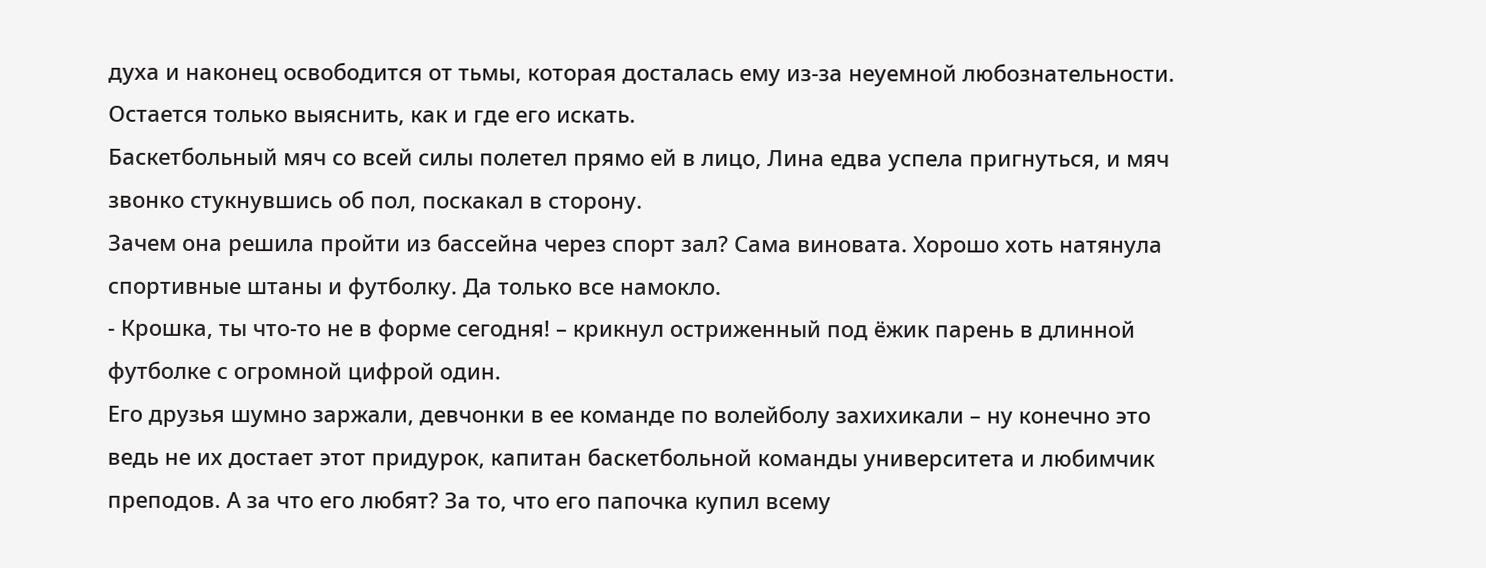духа и наконец освободится от тьмы, которая досталась ему из-за неуемной любознательности. Остается только выяснить, как и где его искать.
Баскетбольный мяч со всей силы полетел прямо ей в лицо, Лина едва успела пригнуться, и мяч звонко стукнувшись об пол, поскакал в сторону.
Зачем она решила пройти из бассейна через спорт зал? Сама виновата. Хорошо хоть натянула спортивные штаны и футболку. Да только все намокло.
- Крошка, ты что-то не в форме сегодня! – крикнул остриженный под ёжик парень в длинной футболке с огромной цифрой один.
Его друзья шумно заржали, девчонки в ее команде по волейболу захихикали – ну конечно это ведь не их достает этот придурок, капитан баскетбольной команды университета и любимчик преподов. А за что его любят? За то, что его папочка купил всему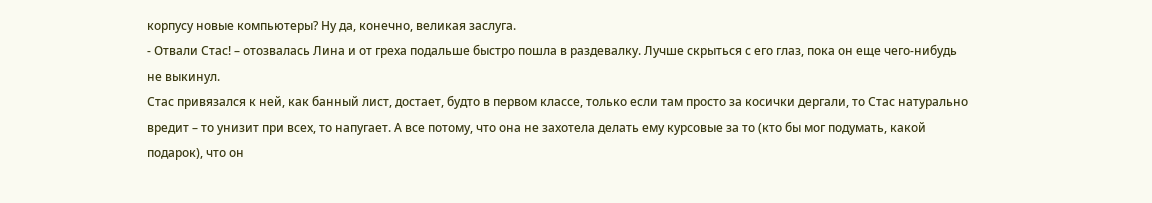корпусу новые компьютеры? Ну да, конечно, великая заслуга.
- Отвали Стас! – отозвалась Лина и от греха подальше быстро пошла в раздевалку. Лучше скрыться с его глаз, пока он еще чего-нибудь не выкинул.
Стас привязался к ней, как банный лист, достает, будто в первом классе, только если там просто за косички дергали, то Стас натурально вредит – то унизит при всех, то напугает. А все потому, что она не захотела делать ему курсовые за то (кто бы мог подумать, какой подарок), что он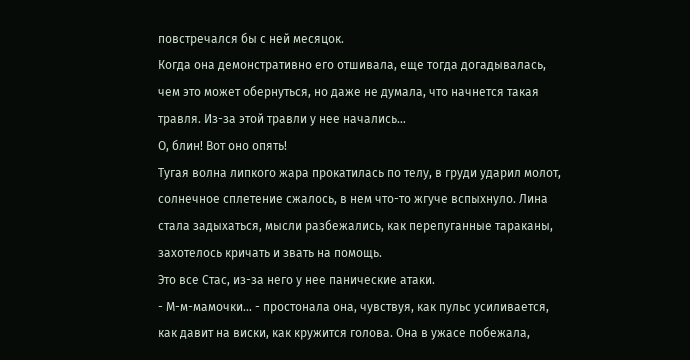повстречался бы с ней месяцок.
Когда она демонстративно его отшивала, еще тогда догадывалась, чем это может обернуться, но даже не думала, что начнется такая травля. Из-за этой травли у нее начались…
О, блин! Вот оно опять!
Тугая волна липкого жара прокатилась по телу, в груди ударил молот, солнечное сплетение сжалось, в нем что-то жгуче вспыхнуло. Лина стала задыхаться, мысли разбежались, как перепуганные тараканы, захотелось кричать и звать на помощь.
Это все Стас, из-за него у нее панические атаки.
- М-м-мамочки… - простонала она, чувствуя, как пульс усиливается, как давит на виски, как кружится голова. Она в ужасе побежала,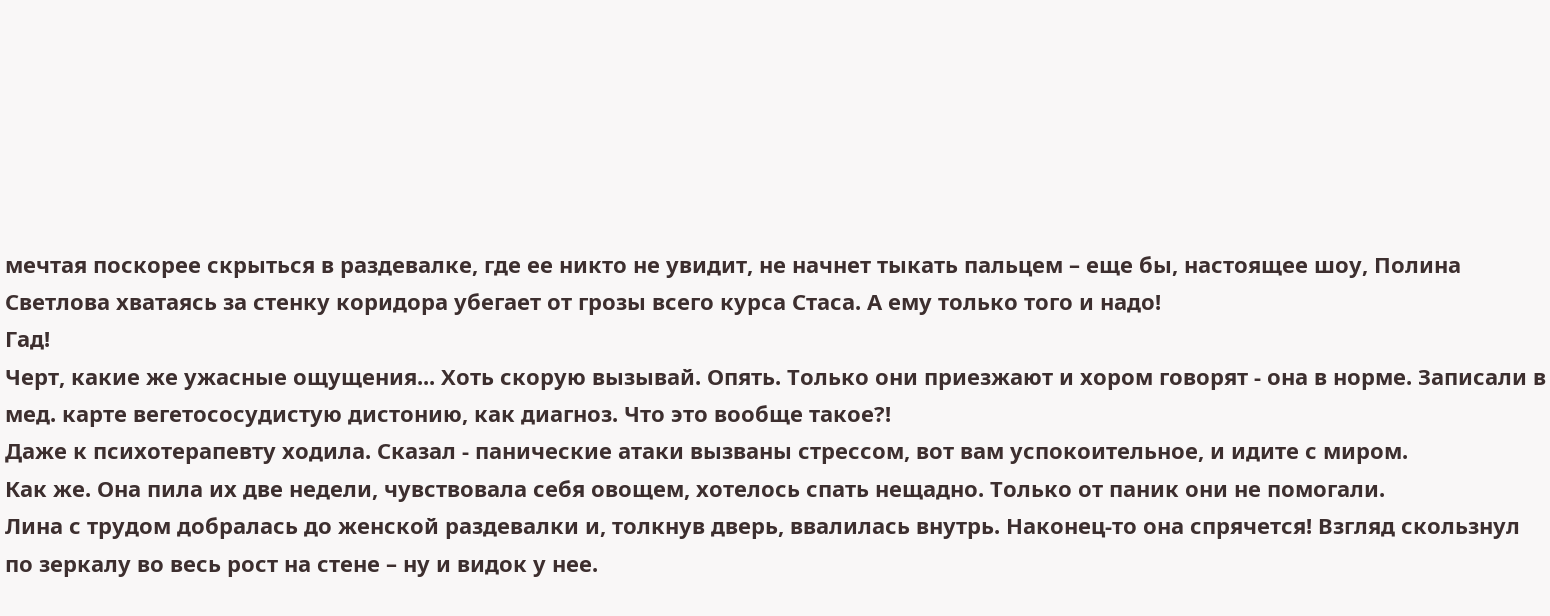мечтая поскорее скрыться в раздевалке, где ее никто не увидит, не начнет тыкать пальцем – еще бы, настоящее шоу, Полина Светлова хватаясь за стенку коридора убегает от грозы всего курса Стаса. А ему только того и надо!
Гад!
Черт, какие же ужасные ощущения... Хоть скорую вызывай. Опять. Только они приезжают и хором говорят - она в норме. Записали в мед. карте вегетососудистую дистонию, как диагноз. Что это вообще такое?!
Даже к психотерапевту ходила. Сказал - панические атаки вызваны стрессом, вот вам успокоительное, и идите с миром.
Как же. Она пила их две недели, чувствовала себя овощем, хотелось спать нещадно. Только от паник они не помогали.
Лина с трудом добралась до женской раздевалки и, толкнув дверь, ввалилась внутрь. Наконец-то она спрячется! Взгляд скользнул по зеркалу во весь рост на стене – ну и видок у нее.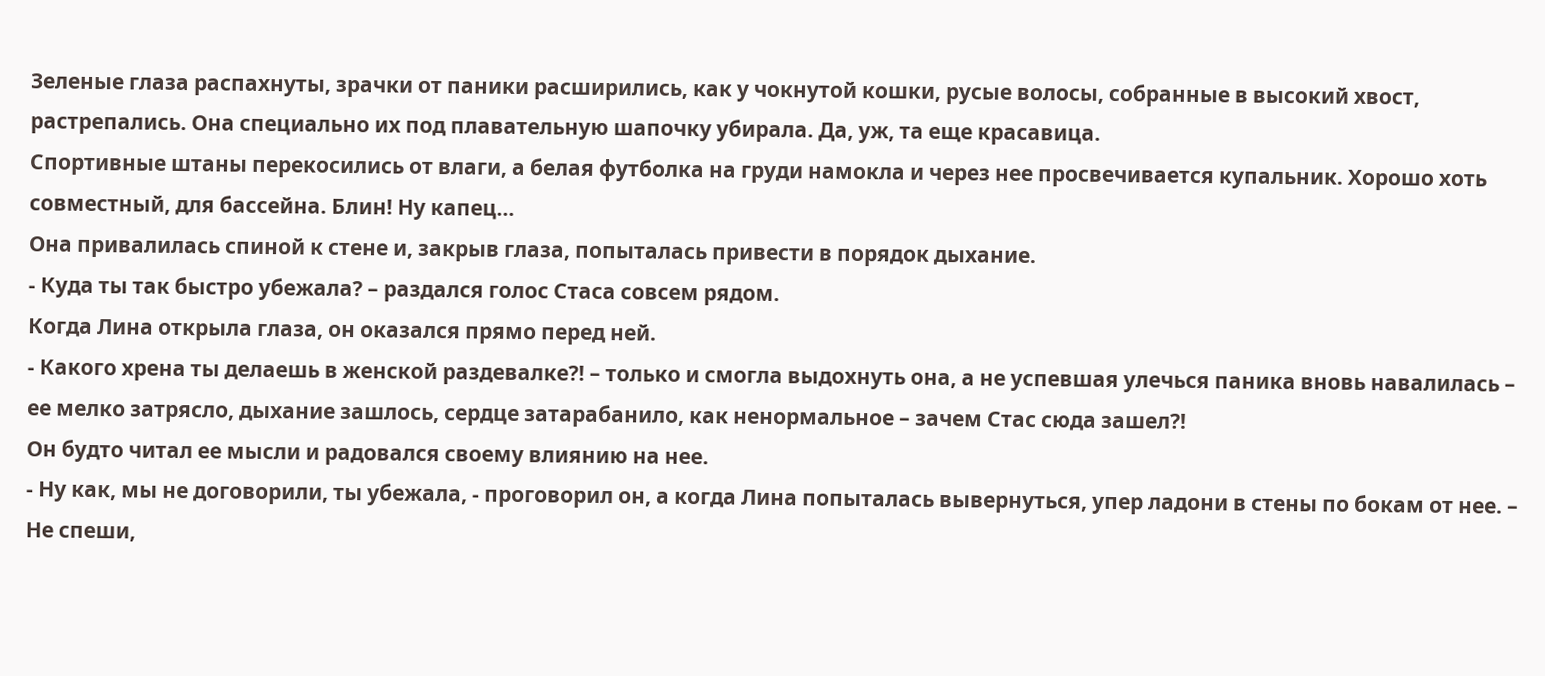Зеленые глаза распахнуты, зрачки от паники расширились, как у чокнутой кошки, русые волосы, собранные в высокий хвост, растрепались. Она специально их под плавательную шапочку убирала. Да, уж, та еще красавица.
Спортивные штаны перекосились от влаги, а белая футболка на груди намокла и через нее просвечивается купальник. Хорошо хоть совместный, для бассейна. Блин! Ну капец…
Она привалилась спиной к стене и, закрыв глаза, попыталась привести в порядок дыхание.
- Куда ты так быстро убежала? – раздался голос Стаса совсем рядом.
Когда Лина открыла глаза, он оказался прямо перед ней.
- Какого хрена ты делаешь в женской раздевалке?! – только и смогла выдохнуть она, а не успевшая улечься паника вновь навалилась – ее мелко затрясло, дыхание зашлось, сердце затарабанило, как ненормальное – зачем Стас сюда зашел?!
Он будто читал ее мысли и радовался своему влиянию на нее.
- Ну как, мы не договорили, ты убежала, - проговорил он, а когда Лина попыталась вывернуться, упер ладони в стены по бокам от нее. – Не спеши,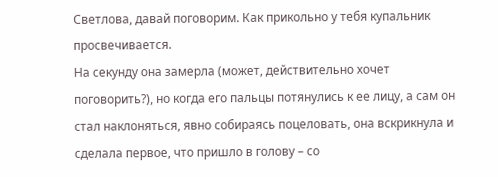Светлова, давай поговорим. Как прикольно у тебя купальник просвечивается.
На секунду она замерла (может, действительно хочет поговорить?), но когда его пальцы потянулись к ее лицу, а сам он стал наклоняться, явно собираясь поцеловать, она вскрикнула и сделала первое, что пришло в голову – со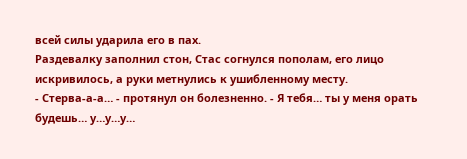всей силы ударила его в пах.
Раздевалку заполнил стон, Стас согнулся пополам, его лицо искривилось, а руки метнулись к ушибленному месту.
- Стерва-а-а… - протянул он болезненно. - Я тебя… ты у меня орать будешь… у…у…у…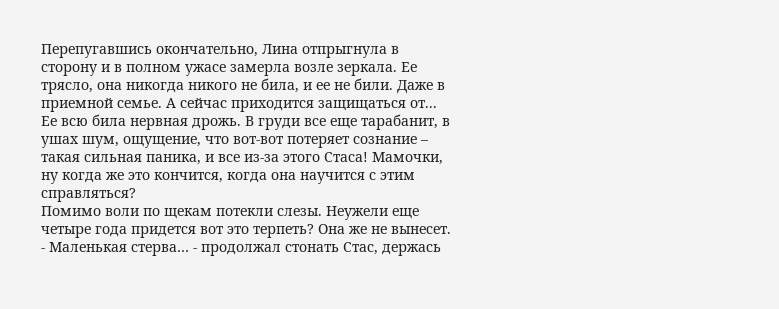Перепугавшись окончательно, Лина отпрыгнула в сторону и в полном ужасе замерла возле зеркала. Ее трясло, она никогда никого не била, и ее не били. Даже в приемной семье. А сейчас приходится защищаться от...
Ее всю била нервная дрожь. В груди все еще тарабанит, в ушах шум, ощущение, что вот-вот потеряет сознание – такая сильная паника, и все из-за этого Стаса! Мамочки, ну когда же это кончится, когда она научится с этим справляться?
Помимо воли по щекам потекли слезы. Неужели еще четыре года придется вот это терпеть? Она же не вынесет.
- Маленькая стерва… - продолжал стонать Стас, держась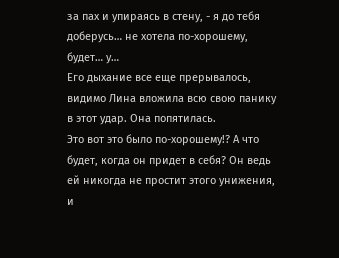за пах и упираясь в стену, - я до тебя доберусь… не хотела по-хорошему, будет… у…
Его дыхание все еще прерывалось, видимо Лина вложила всю свою панику в этот удар. Она попятилась.
Это вот это было по-хорошему!? А что будет, когда он придет в себя? Он ведь ей никогда не простит этого унижения, и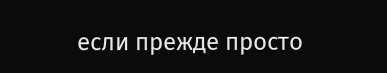если прежде просто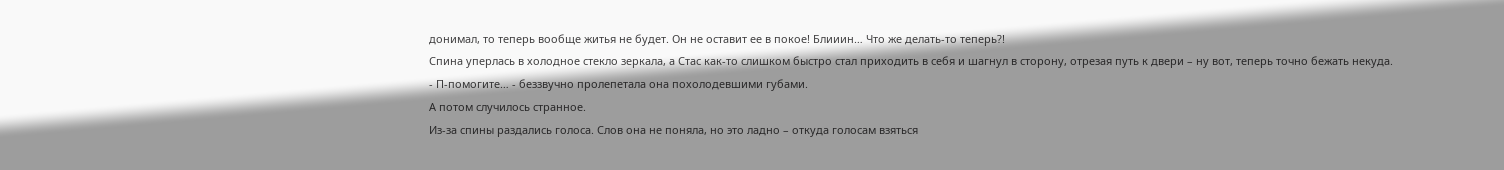донимал, то теперь вообще житья не будет. Он не оставит ее в покое! Блииин… Что же делать-то теперь?!
Спина уперлась в холодное стекло зеркала, а Стас как-то слишком быстро стал приходить в себя и шагнул в сторону, отрезая путь к двери – ну вот, теперь точно бежать некуда.
- П-помогите… - беззвучно пролепетала она похолодевшими губами.
А потом случилось странное.
Из-за спины раздались голоса. Слов она не поняла, но это ладно – откуда голосам взяться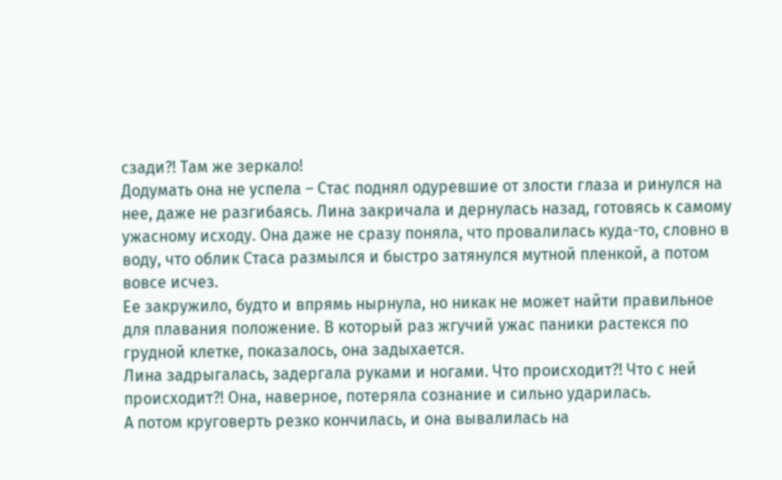сзади?! Там же зеркало!
Додумать она не успела – Стас поднял одуревшие от злости глаза и ринулся на нее, даже не разгибаясь. Лина закричала и дернулась назад, готовясь к самому ужасному исходу. Она даже не сразу поняла, что провалилась куда-то, словно в воду, что облик Стаса размылся и быстро затянулся мутной пленкой, а потом вовсе исчез.
Ее закружило, будто и впрямь нырнула, но никак не может найти правильное для плавания положение. В который раз жгучий ужас паники растекся по грудной клетке, показалось, она задыхается.
Лина задрыгалась, задергала руками и ногами. Что происходит?! Что с ней происходит?! Она, наверное, потеряла сознание и сильно ударилась.
А потом круговерть резко кончилась, и она вывалилась на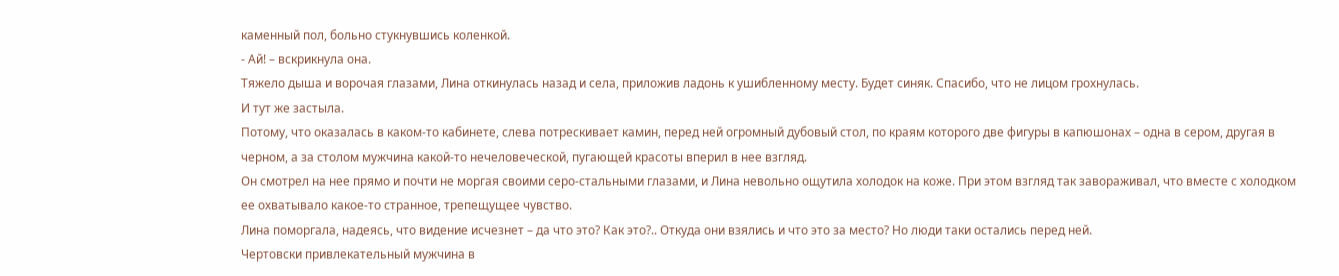каменный пол, больно стукнувшись коленкой.
- Ай! – вскрикнула она.
Тяжело дыша и ворочая глазами, Лина откинулась назад и села, приложив ладонь к ушибленному месту. Будет синяк. Спасибо, что не лицом грохнулась.
И тут же застыла.
Потому, что оказалась в каком-то кабинете, слева потрескивает камин, перед ней огромный дубовый стол, по краям которого две фигуры в капюшонах – одна в сером, другая в черном, а за столом мужчина какой-то нечеловеческой, пугающей красоты вперил в нее взгляд.
Он смотрел на нее прямо и почти не моргая своими серо-стальными глазами, и Лина невольно ощутила холодок на коже. При этом взгляд так завораживал, что вместе с холодком ее охватывало какое-то странное, трепещущее чувство.
Лина поморгала, надеясь, что видение исчезнет – да что это? Как это?.. Откуда они взялись и что это за место? Но люди таки остались перед ней.
Чертовски привлекательный мужчина в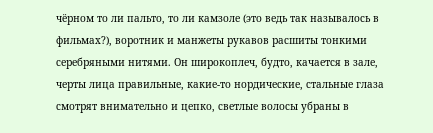чёрном то ли пальто, то ли камзоле (это ведь так называлось в фильмах?), воротник и манжеты рукавов расшиты тонкими серебряными нитями. Он широкоплеч, будто, качается в зале, черты лица правильные, какие-то нордические, стальные глаза смотрят внимательно и цепко, светлые волосы убраны в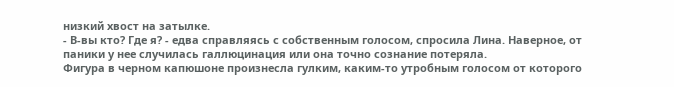низкий хвост на затылке.
- В-вы кто? Где я? - едва справляясь с собственным голосом, спросила Лина. Наверное, от паники у нее случилась галлюцинация или она точно сознание потеряла.
Фигура в черном капюшоне произнесла гулким, каким-то утробным голосом от которого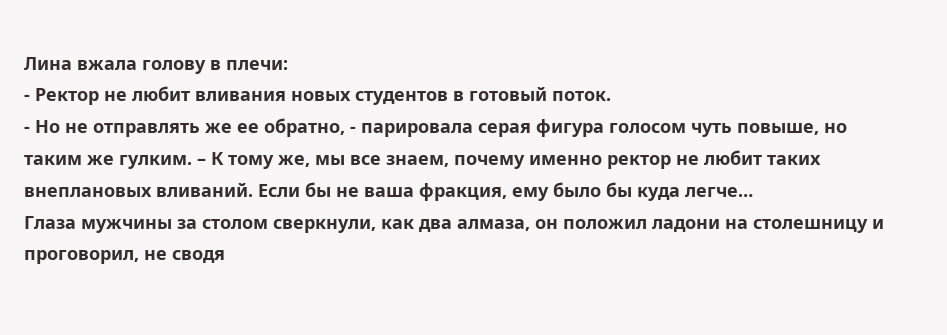Лина вжала голову в плечи:
- Ректор не любит вливания новых студентов в готовый поток.
- Но не отправлять же ее обратно, - парировала серая фигура голосом чуть повыше, но таким же гулким. – К тому же, мы все знаем, почему именно ректор не любит таких внеплановых вливаний. Если бы не ваша фракция, ему было бы куда легче…
Глаза мужчины за столом сверкнули, как два алмаза, он положил ладони на столешницу и проговорил, не сводя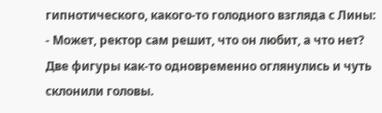гипнотического, какого-то голодного взгляда с Лины:
- Может, ректор сам решит, что он любит, а что нет?
Две фигуры как-то одновременно оглянулись и чуть склонили головы.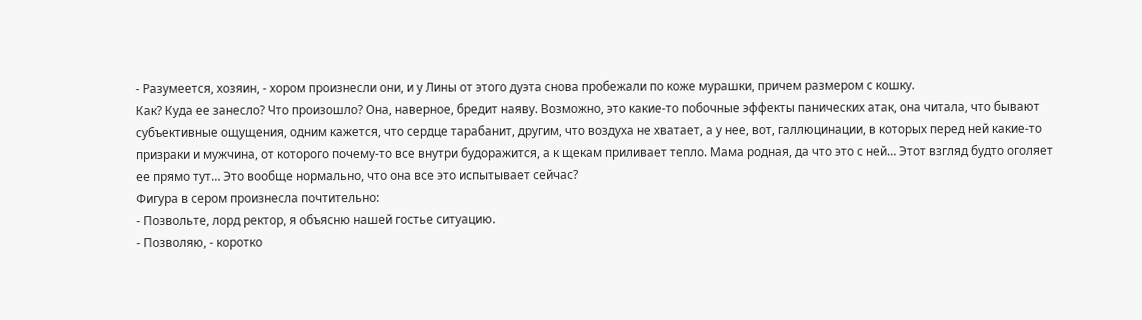- Разумеется, хозяин, - хором произнесли они, и у Лины от этого дуэта снова пробежали по коже мурашки, причем размером с кошку.
Как? Куда ее занесло? Что произошло? Она, наверное, бредит наяву. Возможно, это какие-то побочные эффекты панических атак, она читала, что бывают субъективные ощущения, одним кажется, что сердце тарабанит, другим, что воздуха не хватает, а у нее, вот, галлюцинации, в которых перед ней какие-то призраки и мужчина, от которого почему-то все внутри будоражится, а к щекам приливает тепло. Мама родная, да что это с ней… Этот взгляд будто оголяет ее прямо тут… Это вообще нормально, что она все это испытывает сейчас?
Фигура в сером произнесла почтительно:
- Позвольте, лорд ректор, я объясню нашей гостье ситуацию.
- Позволяю, - коротко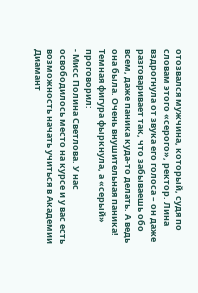отозвался мужчина, который, судя по словам этого «серого», ректор. Лина вздрогнула от звука его голоса – он даже разговаривает так, что забываешь обо всем, даже паника куда-то делать. А ведь она была. Очень внушительная паника!
Темная фигура фыркнула, а «серый» проговорил:
- Мисс Полина Светлова. У нас освободилось место на курсе и у вас есть возможность начать учиться в Академии Диамант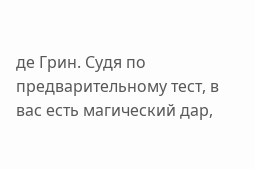де Грин. Судя по предварительному тест, в вас есть магический дар,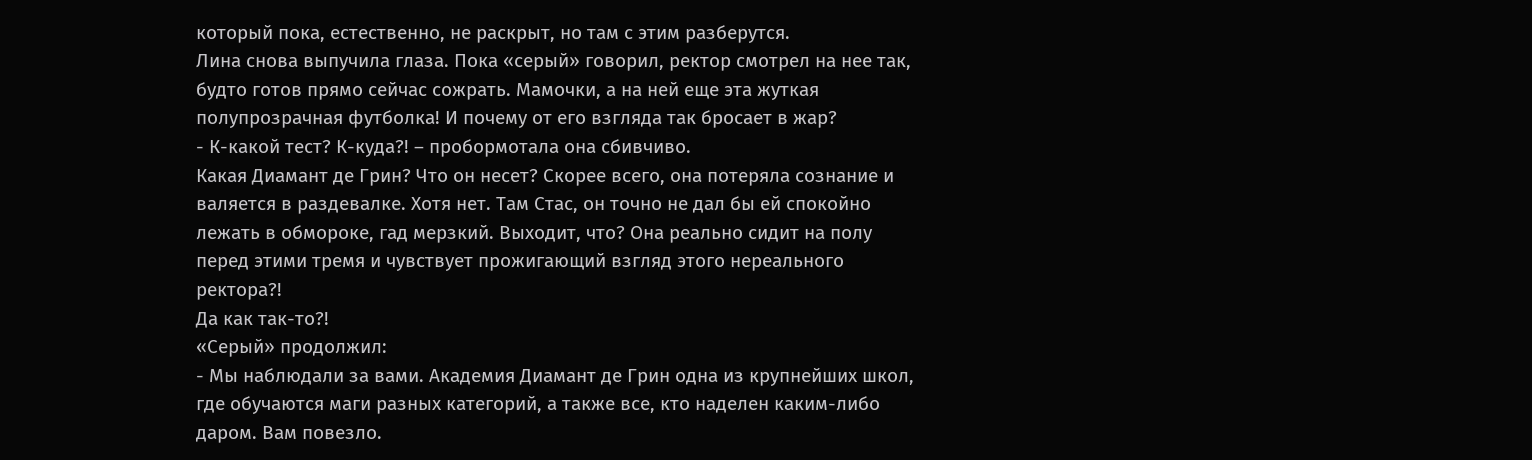который пока, естественно, не раскрыт, но там с этим разберутся.
Лина снова выпучила глаза. Пока «серый» говорил, ректор смотрел на нее так, будто готов прямо сейчас сожрать. Мамочки, а на ней еще эта жуткая полупрозрачная футболка! И почему от его взгляда так бросает в жар?
- К-какой тест? К-куда?! – пробормотала она сбивчиво.
Какая Диамант де Грин? Что он несет? Скорее всего, она потеряла сознание и валяется в раздевалке. Хотя нет. Там Стас, он точно не дал бы ей спокойно лежать в обмороке, гад мерзкий. Выходит, что? Она реально сидит на полу перед этими тремя и чувствует прожигающий взгляд этого нереального ректора?!
Да как так-то?!
«Серый» продолжил:
- Мы наблюдали за вами. Академия Диамант де Грин одна из крупнейших школ, где обучаются маги разных категорий, а также все, кто наделен каким-либо даром. Вам повезло.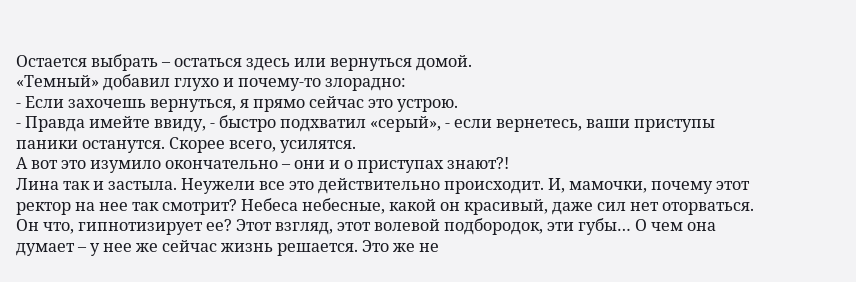Остается выбрать – остаться здесь или вернуться домой.
«Темный» добавил глухо и почему-то злорадно:
- Если захочешь вернуться, я прямо сейчас это устрою.
- Правда имейте ввиду, - быстро подхватил «серый», - если вернетесь, ваши приступы паники останутся. Скорее всего, усилятся.
А вот это изумило окончательно – они и о приступах знают?!
Лина так и застыла. Неужели все это действительно происходит. И, мамочки, почему этот ректор на нее так смотрит? Небеса небесные, какой он красивый, даже сил нет оторваться. Он что, гипнотизирует ее? Этот взгляд, этот волевой подбородок, эти губы… О чем она думает – у нее же сейчас жизнь решается. Это же не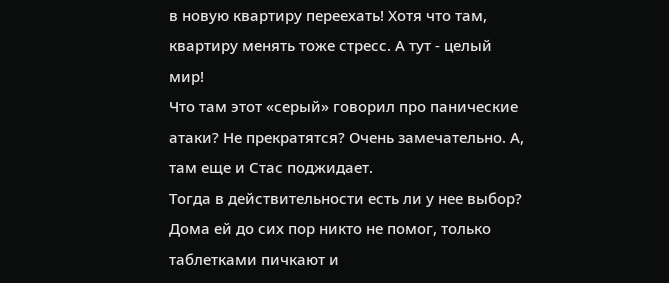в новую квартиру переехать! Хотя что там, квартиру менять тоже стресс. А тут - целый мир!
Что там этот «серый» говорил про панические атаки? Не прекратятся? Очень замечательно. А, там еще и Стас поджидает.
Тогда в действительности есть ли у нее выбор? Дома ей до сих пор никто не помог, только таблетками пичкают и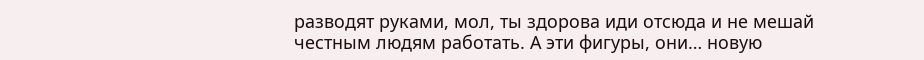разводят руками, мол, ты здорова иди отсюда и не мешай честным людям работать. А эти фигуры, они… новую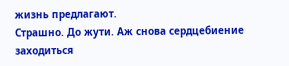жизнь предлагают.
Страшно. До жути. Аж снова сердцебиение заходиться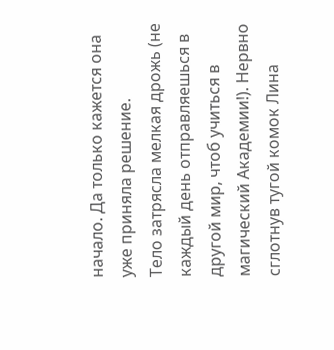начало. Да только кажется она уже приняла решение.
Тело затрясла мелкая дрожь (не каждый день отправляешься в другой мир, чтоб учиться в магический Академии!). Нервно сглотнув тугой комок Лина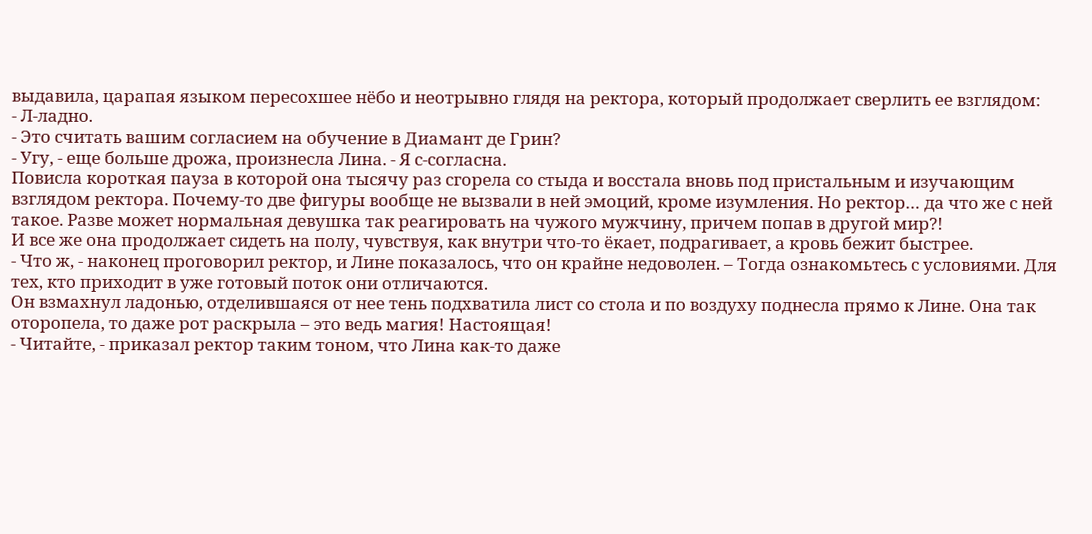выдавила, царапая языком пересохшее нёбо и неотрывно глядя на ректора, который продолжает сверлить ее взглядом:
- Л-ладно.
- Это считать вашим согласием на обучение в Диамант де Грин?
- Угу, - еще больше дрожа, произнесла Лина. - Я с-согласна.
Повисла короткая пауза в которой она тысячу раз сгорела со стыда и восстала вновь под пристальным и изучающим взглядом ректора. Почему-то две фигуры вообще не вызвали в ней эмоций, кроме изумления. Но ректор… да что же с ней такое. Разве может нормальная девушка так реагировать на чужого мужчину, причем попав в другой мир?!
И все же она продолжает сидеть на полу, чувствуя, как внутри что-то ёкает, подрагивает, а кровь бежит быстрее.
- Что ж, - наконец проговорил ректор, и Лине показалось, что он крайне недоволен. – Тогда ознакомьтесь с условиями. Для тех, кто приходит в уже готовый поток они отличаются.
Он взмахнул ладонью, отделившаяся от нее тень подхватила лист со стола и по воздуху поднесла прямо к Лине. Она так оторопела, то даже рот раскрыла – это ведь магия! Настоящая!
- Читайте, - приказал ректор таким тоном, что Лина как-то даже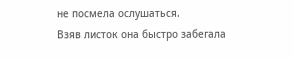не посмела ослушаться.
Взяв листок она быстро забегала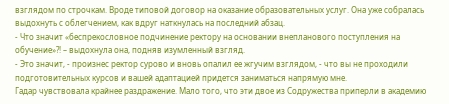взглядом по строчкам. Вроде типовой договор на оказание образовательных услуг. Она уже собралась выдохнуть с облегчением, как вдруг наткнулась на последний абзац.
- Что значит «беспрекословное подчинение ректору на основании внепланового поступления на обучение»?! – выдохнула она, подняв изумленный взгляд.
- Это значит, - произнес ректор сурово и вновь опалил ее жгучим взглядом, - что вы не проходили подготовительных курсов и вашей адаптацией придется заниматься напрямую мне.
Гадар чувствовала крайнее раздражение. Мало того, что эти двое из Содружества приперли в академию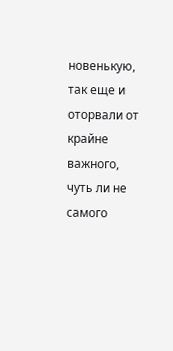новенькую, так еще и оторвали от крайне важного, чуть ли не самого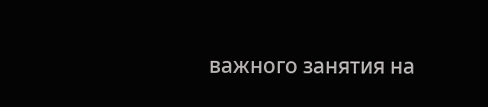важного занятия на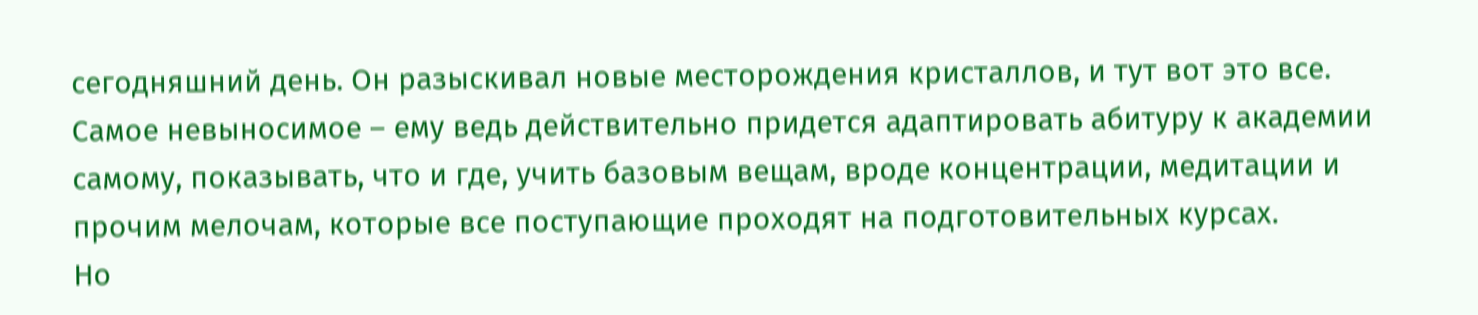сегодняшний день. Он разыскивал новые месторождения кристаллов, и тут вот это все.
Самое невыносимое – ему ведь действительно придется адаптировать абитуру к академии самому, показывать, что и где, учить базовым вещам, вроде концентрации, медитации и прочим мелочам, которые все поступающие проходят на подготовительных курсах.
Но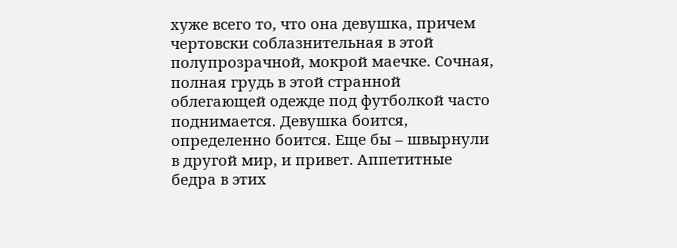хуже всего то, что она девушка, причем чертовски соблазнительная в этой полупрозрачной, мокрой маечке. Сочная, полная грудь в этой странной облегающей одежде под футболкой часто поднимается. Девушка боится, определенно боится. Еще бы – швырнули в другой мир, и привет. Аппетитные бедра в этих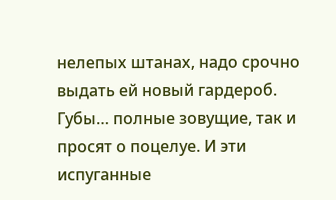нелепых штанах, надо срочно выдать ей новый гардероб. Губы… полные зовущие, так и просят о поцелуе. И эти испуганные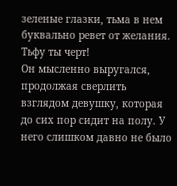зеленые глазки, тьма в нем буквально ревет от желания.
Тьфу ты черт!
Он мысленно выругался, продолжая сверлить взглядом девушку, которая до сих пор сидит на полу. У него слишком давно не было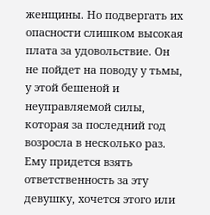женщины. Но подвергать их опасности слишком высокая плата за удовольствие. Он не пойдет на поводу у тьмы, у этой бешеной и неуправляемой силы, которая за последний год возросла в несколько раз.
Ему придется взять ответственность за эту девушку, хочется этого или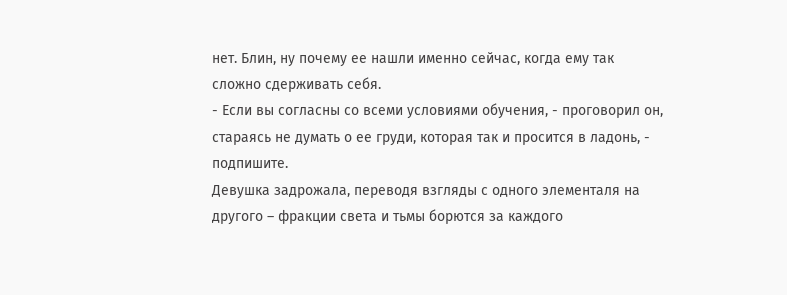нет. Блин, ну почему ее нашли именно сейчас, когда ему так сложно сдерживать себя.
- Если вы согласны со всеми условиями обучения, - проговорил он, стараясь не думать о ее груди, которая так и просится в ладонь, - подпишите.
Девушка задрожала, переводя взгляды с одного элементаля на другого – фракции света и тьмы борются за каждого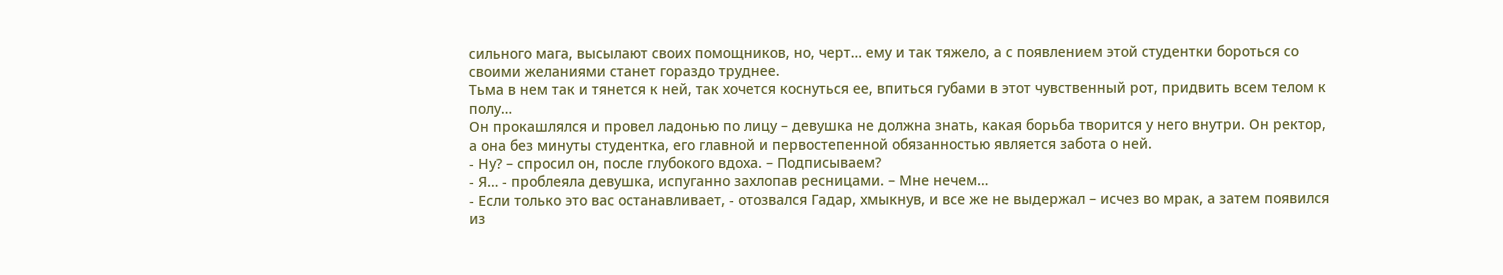сильного мага, высылают своих помощников, но, черт… ему и так тяжело, а с появлением этой студентки бороться со своими желаниями станет гораздо труднее.
Тьма в нем так и тянется к ней, так хочется коснуться ее, впиться губами в этот чувственный рот, придвить всем телом к полу…
Он прокашлялся и провел ладонью по лицу – девушка не должна знать, какая борьба творится у него внутри. Он ректор, а она без минуты студентка, его главной и первостепенной обязанностью является забота о ней.
- Ну? – спросил он, после глубокого вдоха. – Подписываем?
- Я… - проблеяла девушка, испуганно захлопав ресницами. – Мне нечем…
- Если только это вас останавливает, - отозвался Гадар, хмыкнув, и все же не выдержал – исчез во мрак, а затем появился из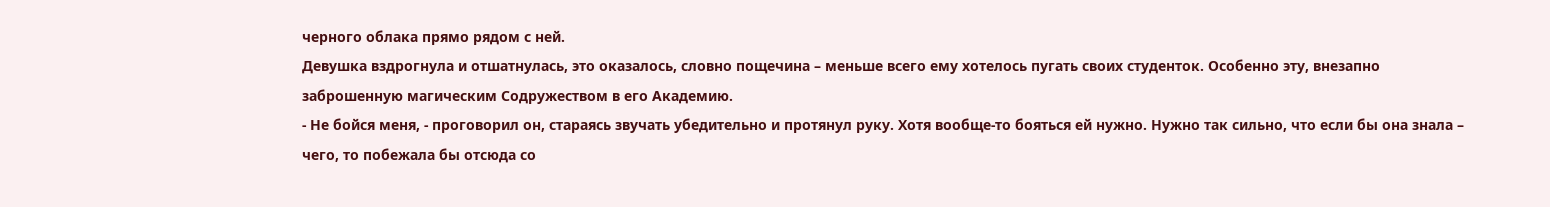черного облака прямо рядом с ней.
Девушка вздрогнула и отшатнулась, это оказалось, словно пощечина – меньше всего ему хотелось пугать своих студенток. Особенно эту, внезапно заброшенную магическим Содружеством в его Академию.
- Не бойся меня, - проговорил он, стараясь звучать убедительно и протянул руку. Хотя вообще-то бояться ей нужно. Нужно так сильно, что если бы она знала – чего, то побежала бы отсюда со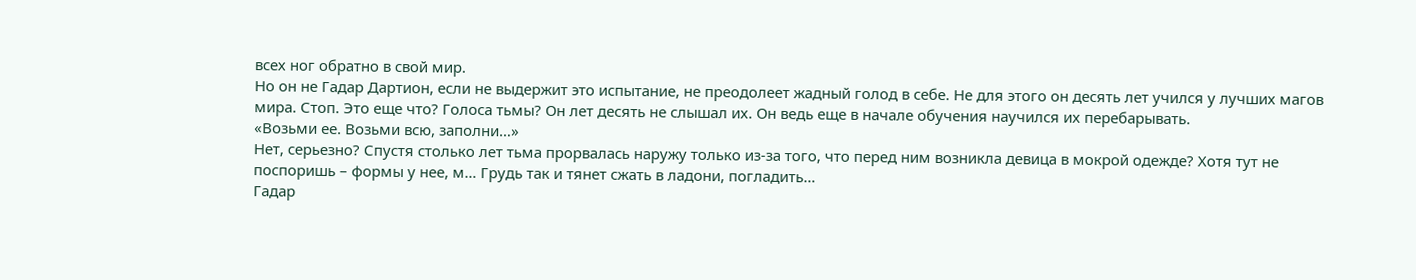всех ног обратно в свой мир.
Но он не Гадар Дартион, если не выдержит это испытание, не преодолеет жадный голод в себе. Не для этого он десять лет учился у лучших магов мира. Стоп. Это еще что? Голоса тьмы? Он лет десять не слышал их. Он ведь еще в начале обучения научился их перебарывать.
«Возьми ее. Возьми всю, заполни…»
Нет, серьезно? Спустя столько лет тьма прорвалась наружу только из-за того, что перед ним возникла девица в мокрой одежде? Хотя тут не поспоришь – формы у нее, м… Грудь так и тянет сжать в ладони, погладить…
Гадар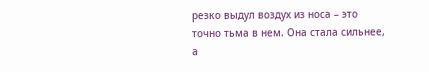резко выдул воздух из носа – это точно тьма в нем. Она стала сильнее, а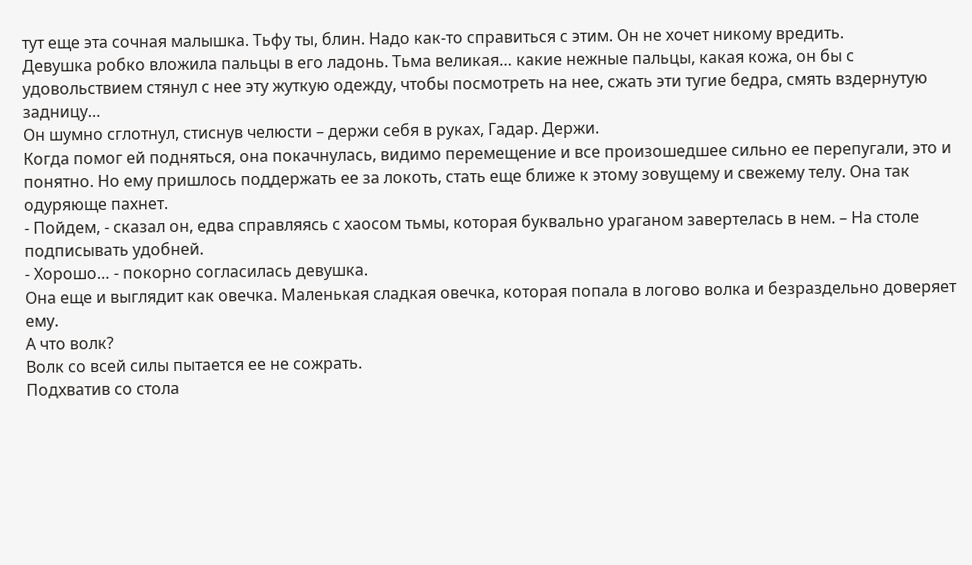тут еще эта сочная малышка. Тьфу ты, блин. Надо как-то справиться с этим. Он не хочет никому вредить.
Девушка робко вложила пальцы в его ладонь. Тьма великая… какие нежные пальцы, какая кожа, он бы с удовольствием стянул с нее эту жуткую одежду, чтобы посмотреть на нее, сжать эти тугие бедра, смять вздернутую задницу…
Он шумно сглотнул, стиснув челюсти – держи себя в руках, Гадар. Держи.
Когда помог ей подняться, она покачнулась, видимо перемещение и все произошедшее сильно ее перепугали, это и понятно. Но ему пришлось поддержать ее за локоть, стать еще ближе к этому зовущему и свежему телу. Она так одуряюще пахнет.
- Пойдем, - сказал он, едва справляясь с хаосом тьмы, которая буквально ураганом завертелась в нем. – На столе подписывать удобней.
- Хорошо… - покорно согласилась девушка.
Она еще и выглядит как овечка. Маленькая сладкая овечка, которая попала в логово волка и безраздельно доверяет ему.
А что волк?
Волк со всей силы пытается ее не сожрать.
Подхватив со стола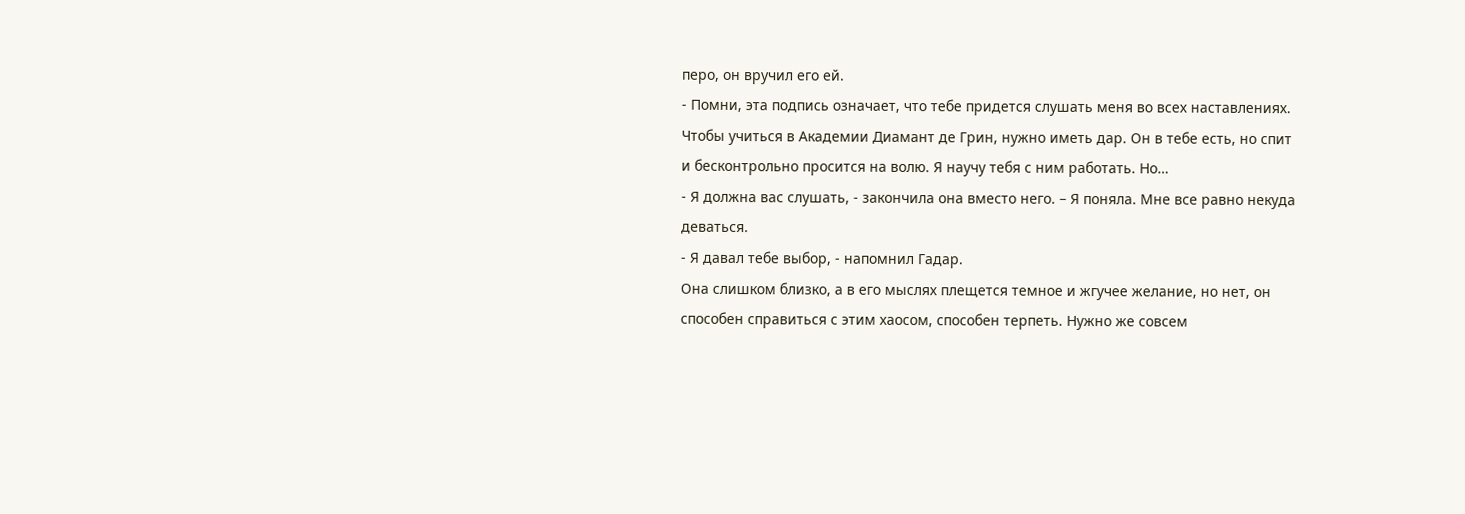перо, он вручил его ей.
- Помни, эта подпись означает, что тебе придется слушать меня во всех наставлениях. Чтобы учиться в Академии Диамант де Грин, нужно иметь дар. Он в тебе есть, но спит и бесконтрольно просится на волю. Я научу тебя с ним работать. Но…
- Я должна вас слушать, - закончила она вместо него. – Я поняла. Мне все равно некуда деваться.
- Я давал тебе выбор, - напомнил Гадар.
Она слишком близко, а в его мыслях плещется темное и жгучее желание, но нет, он способен справиться с этим хаосом, способен терпеть. Нужно же совсем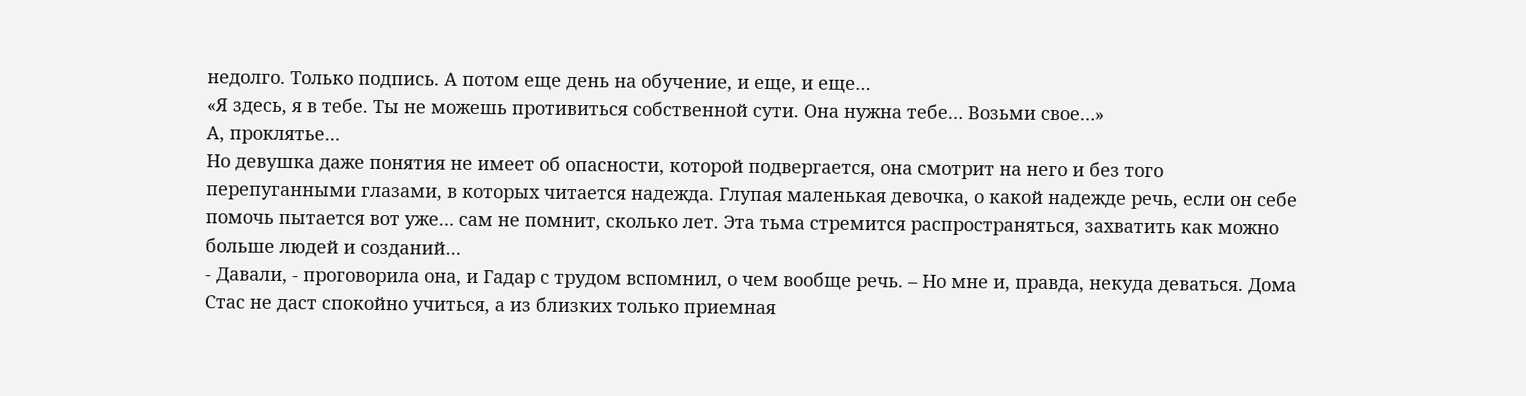недолго. Только подпись. А потом еще день на обучение, и еще, и еще…
«Я здесь, я в тебе. Ты не можешь противиться собственной сути. Она нужна тебе… Возьми свое…»
А, проклятье…
Но девушка даже понятия не имеет об опасности, которой подвергается, она смотрит на него и без того перепуганными глазами, в которых читается надежда. Глупая маленькая девочка, о какой надежде речь, если он себе помочь пытается вот уже… сам не помнит, сколько лет. Эта тьма стремится распространяться, захватить как можно больше людей и созданий…
- Давали, - проговорила она, и Гадар с трудом вспомнил, о чем вообще речь. – Но мне и, правда, некуда деваться. Дома Стас не даст спокойно учиться, а из близких только приемная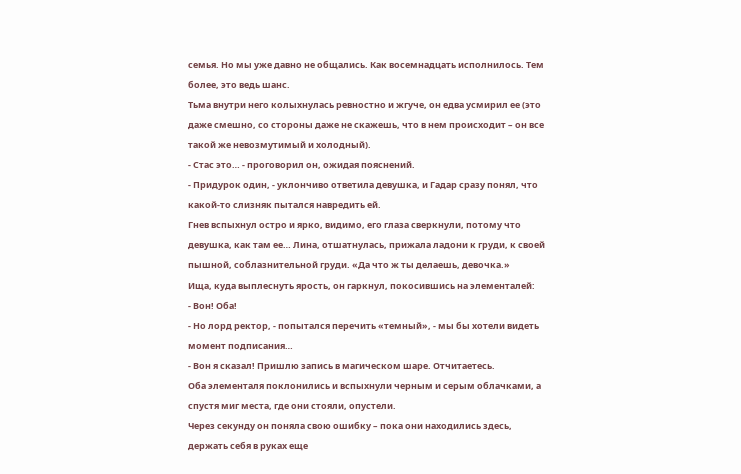семья. Но мы уже давно не общались. Как восемнадцать исполнилось. Тем более, это ведь шанс.
Тьма внутри него колыхнулась ревностно и жгуче, он едва усмирил ее (это даже смешно, со стороны даже не скажешь, что в нем происходит – он все такой же невозмутимый и холодный).
- Стас это… - проговорил он, ожидая пояснений.
- Придурок один, - уклончиво ответила девушка, и Гадар сразу понял, что какой-то слизняк пытался навредить ей.
Гнев вспыхнул остро и ярко, видимо, его глаза сверкнули, потому что девушка, как там ее… Лина, отшатнулась, прижала ладони к груди, к своей пышной, соблазнительной груди. «Да что ж ты делаешь, девочка.»
Ища, куда выплеснуть ярость, он гаркнул, покосившись на элементалей:
- Вон! Оба!
- Но лорд ректор, - попытался перечить «темный», - мы бы хотели видеть момент подписания…
- Вон я сказал! Пришлю запись в магическом шаре. Отчитаетесь.
Оба элементаля поклонились и вспыхнули черным и серым облачками, а спустя миг места, где они стояли, опустели.
Через секунду он поняла свою ошибку – пока они находились здесь, держать себя в руках еще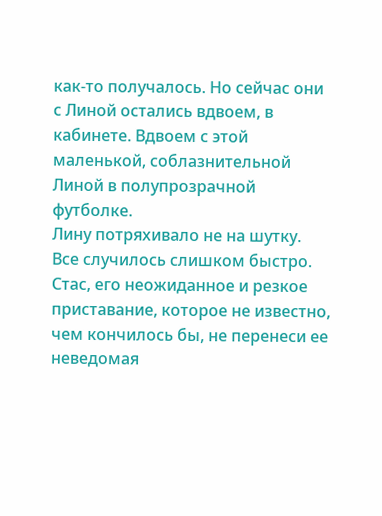как-то получалось. Но сейчас они с Линой остались вдвоем, в кабинете. Вдвоем с этой маленькой, соблазнительной Линой в полупрозрачной футболке.
Лину потряхивало не на шутку. Все случилось слишком быстро. Стас, его неожиданное и резкое приставание, которое не известно, чем кончилось бы, не перенеси ее неведомая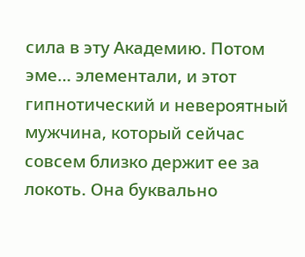сила в эту Академию. Потом эме… элементали, и этот гипнотический и невероятный мужчина, который сейчас совсем близко держит ее за локоть. Она буквально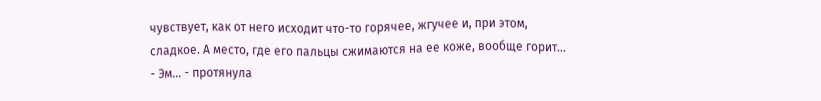чувствует, как от него исходит что-то горячее, жгучее и, при этом, сладкое. А место, где его пальцы сжимаются на ее коже, вообще горит…
- Эм… - протянула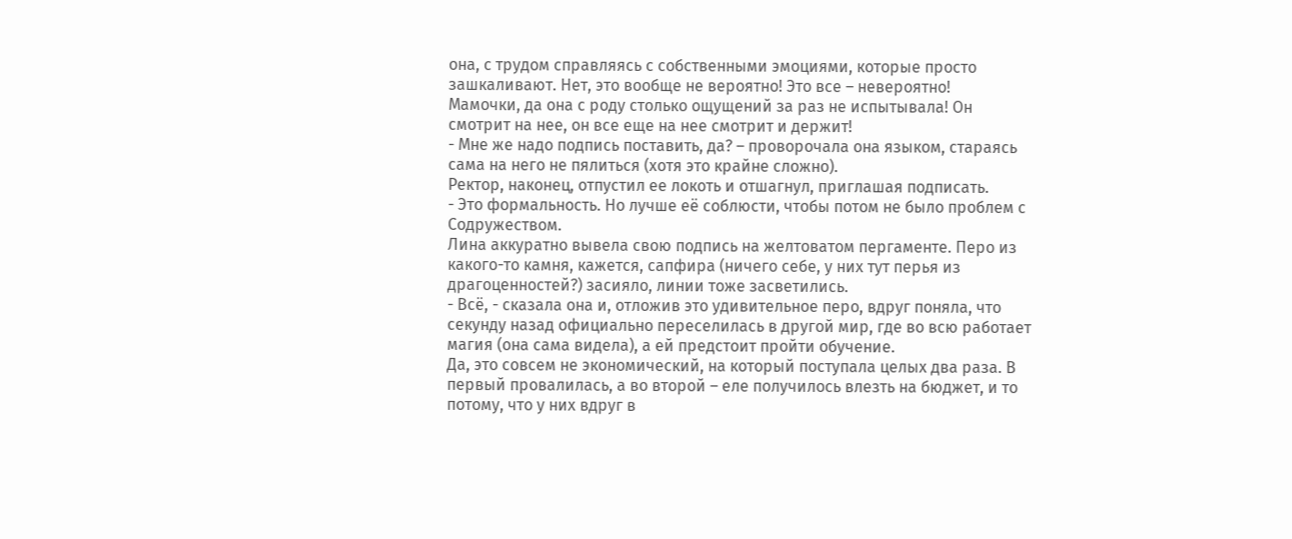она, с трудом справляясь с собственными эмоциями, которые просто зашкаливают. Нет, это вообще не вероятно! Это все – невероятно!
Мамочки, да она с роду столько ощущений за раз не испытывала! Он смотрит на нее, он все еще на нее смотрит и держит!
- Мне же надо подпись поставить, да? – проворочала она языком, стараясь сама на него не пялиться (хотя это крайне сложно).
Ректор, наконец, отпустил ее локоть и отшагнул, приглашая подписать.
- Это формальность. Но лучше её соблюсти, чтобы потом не было проблем с Содружеством.
Лина аккуратно вывела свою подпись на желтоватом пергаменте. Перо из какого-то камня, кажется, сапфира (ничего себе, у них тут перья из драгоценностей?) засияло, линии тоже засветились.
- Всё, - сказала она и, отложив это удивительное перо, вдруг поняла, что секунду назад официально переселилась в другой мир, где во всю работает магия (она сама видела), а ей предстоит пройти обучение.
Да, это совсем не экономический, на который поступала целых два раза. В первый провалилась, а во второй – еле получилось влезть на бюджет, и то потому, что у них вдруг в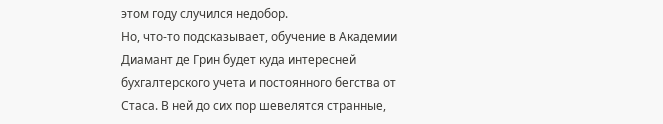этом году случился недобор.
Но, что-то подсказывает, обучение в Академии Диамант де Грин будет куда интересней бухгалтерского учета и постоянного бегства от Стаса. В ней до сих пор шевелятся странные,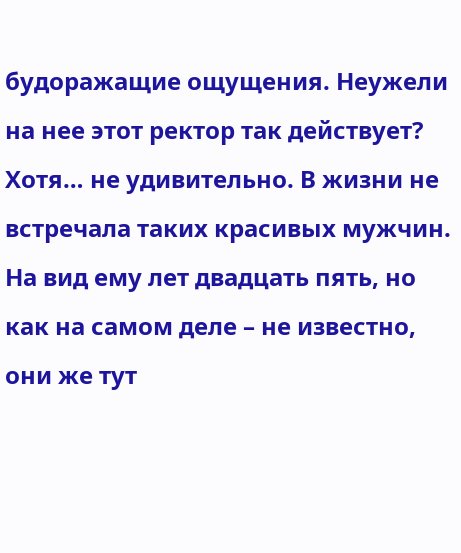будоражащие ощущения. Неужели на нее этот ректор так действует?
Хотя… не удивительно. В жизни не встречала таких красивых мужчин. На вид ему лет двадцать пять, но как на самом деле – не известно, они же тут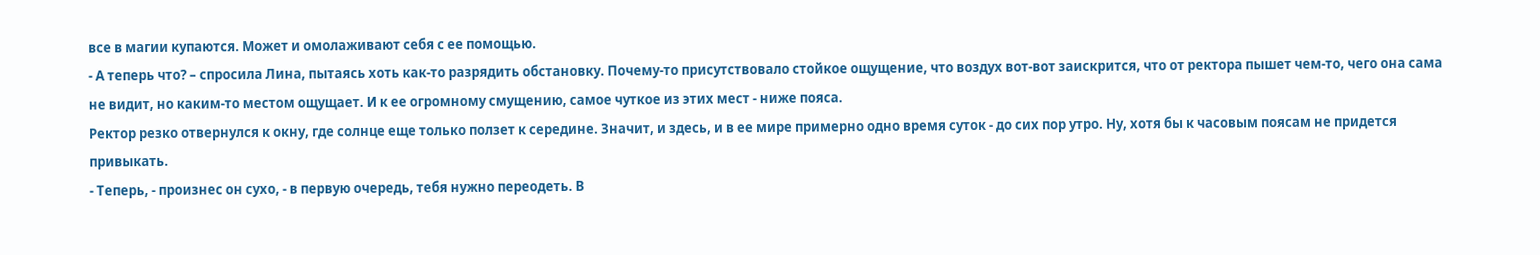все в магии купаются. Может и омолаживают себя с ее помощью.
- А теперь что? – спросила Лина, пытаясь хоть как-то разрядить обстановку. Почему-то присутствовало стойкое ощущение, что воздух вот-вот заискрится, что от ректора пышет чем-то, чего она сама не видит, но каким-то местом ощущает. И к ее огромному смущению, самое чуткое из этих мест - ниже пояса.
Ректор резко отвернулся к окну, где солнце еще только ползет к середине. Значит, и здесь, и в ее мире примерно одно время суток - до сих пор утро. Ну, хотя бы к часовым поясам не придется привыкать.
- Теперь, - произнес он сухо, - в первую очередь, тебя нужно переодеть. В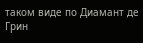таком виде по Диамант де Грин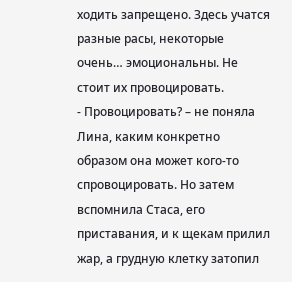ходить запрещено. Здесь учатся разные расы, некоторые очень… эмоциональны. Не стоит их провоцировать.
- Провоцировать? – не поняла Лина, каким конкретно образом она может кого-то спровоцировать. Но затем вспомнила Стаса, его приставания, и к щекам прилил жар, а грудную клетку затопил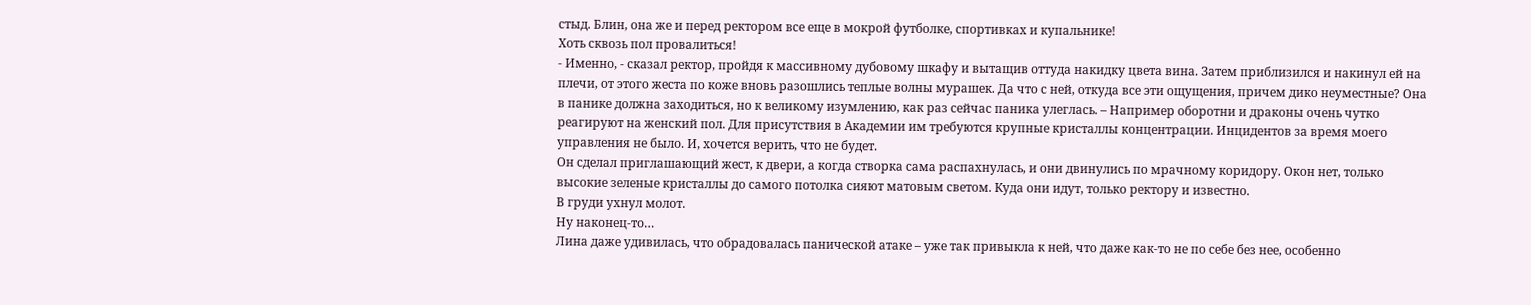стыд. Блин, она же и перед ректором все еще в мокрой футболке, спортивках и купальнике!
Хоть сквозь пол провалиться!
- Именно, - сказал ректор, пройдя к массивному дубовому шкафу и вытащив оттуда накидку цвета вина. Затем приблизился и накинул ей на плечи, от этого жеста по коже вновь разошлись теплые волны мурашек. Да что с ней, откуда все эти ощущения, причем дико неуместные? Она в панике должна заходиться, но к великому изумлению, как раз сейчас паника улеглась. – Например оборотни и драконы очень чутко реагируют на женский пол. Для присутствия в Академии им требуются крупные кристаллы концентрации. Инцидентов за время моего управления не было. И, хочется верить, что не будет.
Он сделал приглашающий жест, к двери, а когда створка сама распахнулась, и они двинулись по мрачному коридору. Окон нет, только высокие зеленые кристаллы до самого потолка сияют матовым светом. Куда они идут, только ректору и известно.
В груди ухнул молот.
Ну наконец-то…
Лина даже удивилась, что обрадовалась панической атаке – уже так привыкла к ней, что даже как-то не по себе без нее, особенно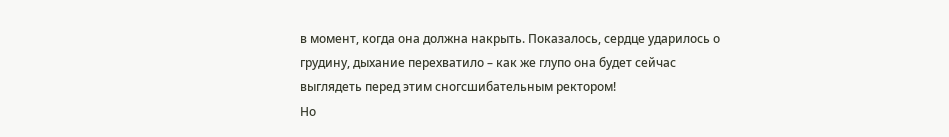в момент, когда она должна накрыть. Показалось, сердце ударилось о грудину, дыхание перехватило – как же глупо она будет сейчас выглядеть перед этим сногсшибательным ректором!
Но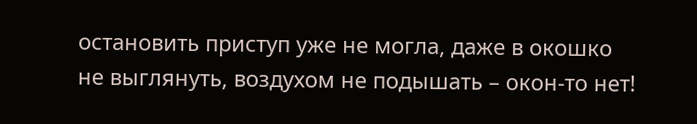остановить приступ уже не могла, даже в окошко не выглянуть, воздухом не подышать – окон-то нет!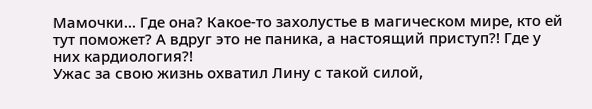Мамочки… Где она? Какое-то захолустье в магическом мире, кто ей тут поможет? А вдруг это не паника, а настоящий приступ?! Где у них кардиология?!
Ужас за свою жизнь охватил Лину с такой силой,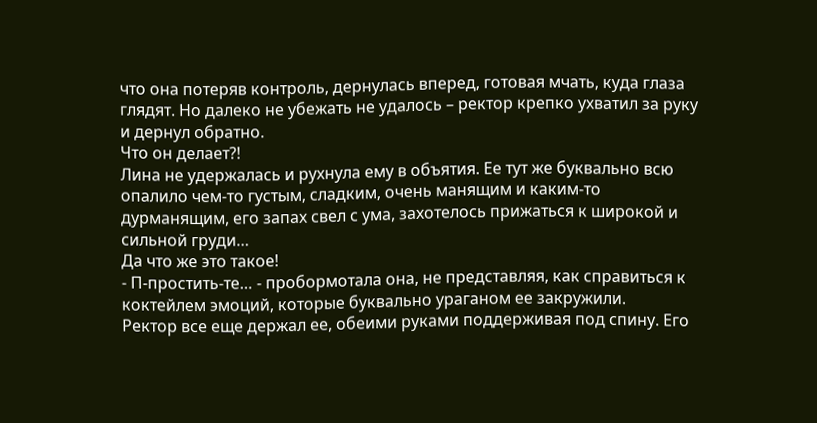что она потеряв контроль, дернулась вперед, готовая мчать, куда глаза глядят. Но далеко не убежать не удалось – ректор крепко ухватил за руку и дернул обратно.
Что он делает?!
Лина не удержалась и рухнула ему в объятия. Ее тут же буквально всю опалило чем-то густым, сладким, очень манящим и каким-то дурманящим, его запах свел с ума, захотелось прижаться к широкой и сильной груди…
Да что же это такое!
- П-простить-те… - пробормотала она, не представляя, как справиться к коктейлем эмоций, которые буквально ураганом ее закружили.
Ректор все еще держал ее, обеими руками поддерживая под спину. Его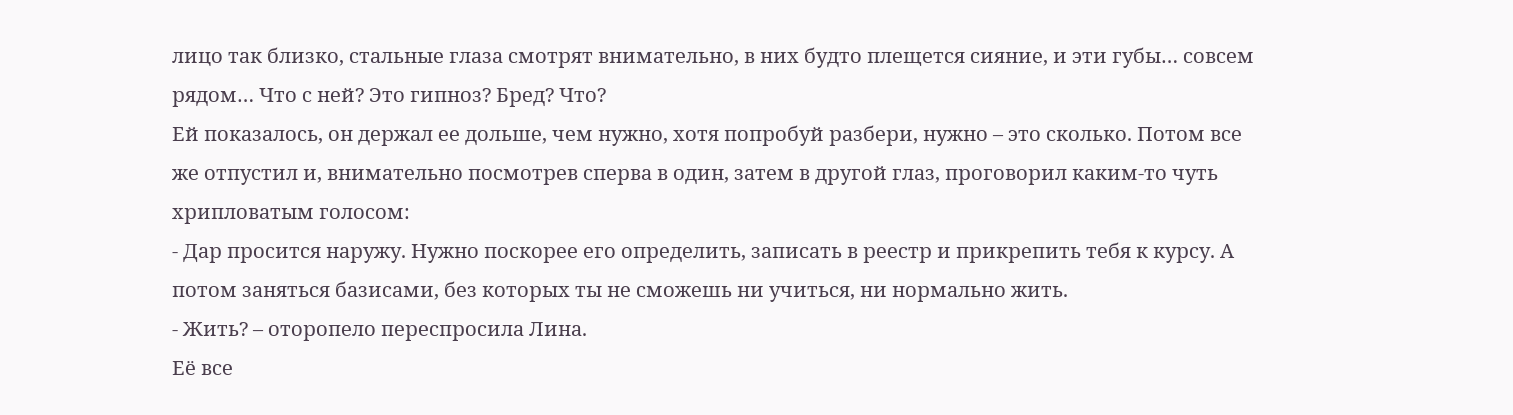лицо так близко, стальные глаза смотрят внимательно, в них будто плещется сияние, и эти губы… совсем рядом… Что с ней? Это гипноз? Бред? Что?
Ей показалось, он держал ее дольше, чем нужно, хотя попробуй разбери, нужно – это сколько. Потом все же отпустил и, внимательно посмотрев сперва в один, затем в другой глаз, проговорил каким-то чуть хрипловатым голосом:
- Дар просится наружу. Нужно поскорее его определить, записать в реестр и прикрепить тебя к курсу. А потом заняться базисами, без которых ты не сможешь ни учиться, ни нормально жить.
- Жить? – оторопело переспросила Лина.
Её все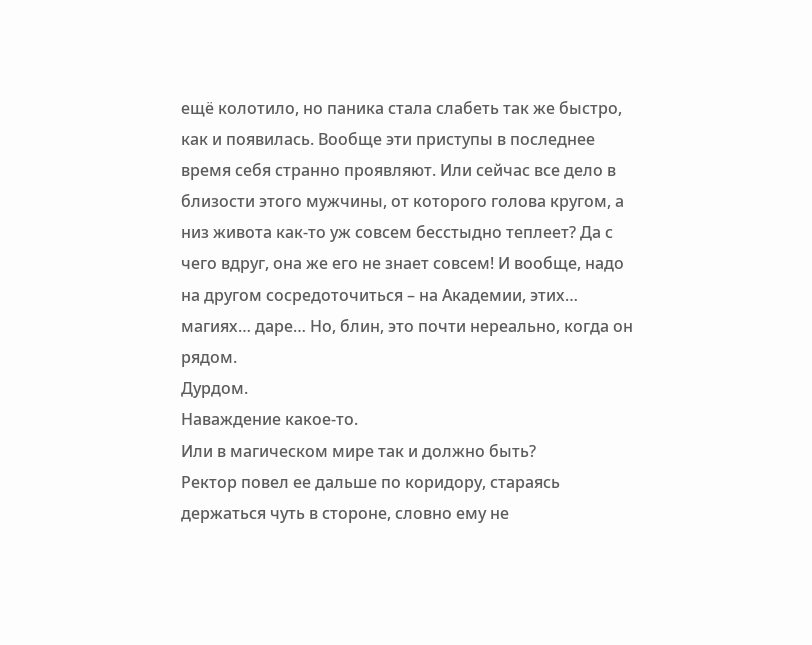ещё колотило, но паника стала слабеть так же быстро, как и появилась. Вообще эти приступы в последнее время себя странно проявляют. Или сейчас все дело в близости этого мужчины, от которого голова кругом, а низ живота как-то уж совсем бесстыдно теплеет? Да с чего вдруг, она же его не знает совсем! И вообще, надо на другом сосредоточиться – на Академии, этих… магиях… даре… Но, блин, это почти нереально, когда он рядом.
Дурдом.
Наваждение какое-то.
Или в магическом мире так и должно быть?
Ректор повел ее дальше по коридору, стараясь держаться чуть в стороне, словно ему не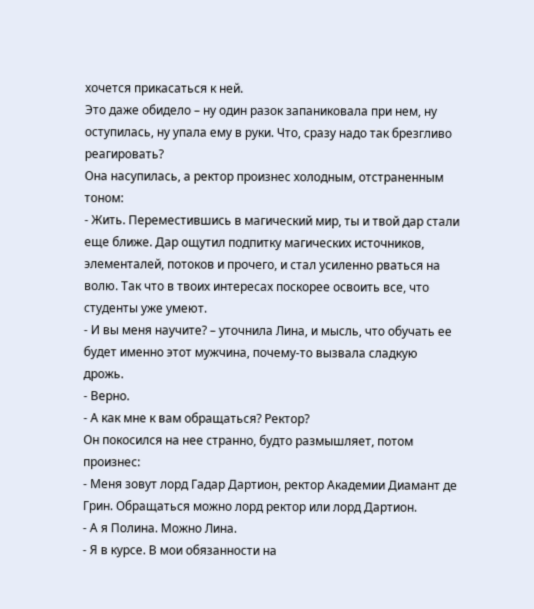хочется прикасаться к ней.
Это даже обидело – ну один разок запаниковала при нем, ну оступилась, ну упала ему в руки. Что, сразу надо так брезгливо реагировать?
Она насупилась, а ректор произнес холодным, отстраненным тоном:
- Жить. Переместившись в магический мир, ты и твой дар стали еще ближе. Дар ощутил подпитку магических источников, элементалей, потоков и прочего, и стал усиленно рваться на волю. Так что в твоих интересах поскорее освоить все, что студенты уже умеют.
- И вы меня научите? – уточнила Лина, и мысль, что обучать ее будет именно этот мужчина, почему-то вызвала сладкую дрожь.
- Верно.
- А как мне к вам обращаться? Ректор?
Он покосился на нее странно, будто размышляет, потом произнес:
- Меня зовут лорд Гадар Дартион, ректор Академии Диамант де Грин. Обращаться можно лорд ректор или лорд Дартион.
- А я Полина. Можно Лина.
- Я в курсе. В мои обязанности на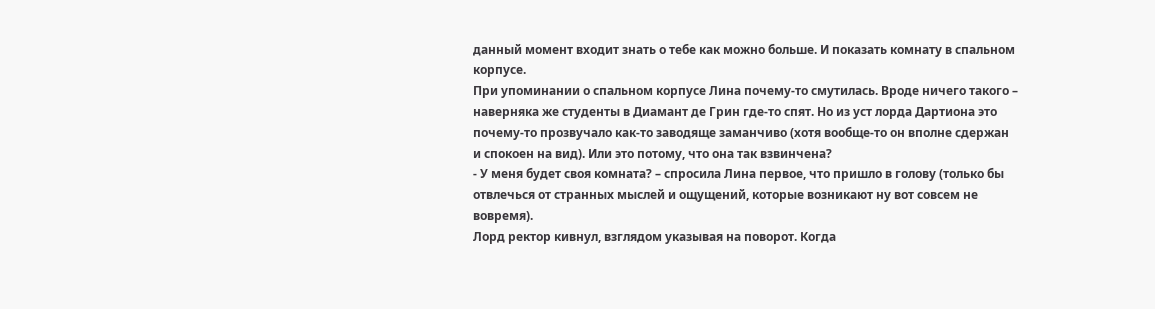данный момент входит знать о тебе как можно больше. И показать комнату в спальном корпусе.
При упоминании о спальном корпусе Лина почему-то смутилась. Вроде ничего такого – наверняка же студенты в Диамант де Грин где-то спят. Но из уст лорда Дартиона это почему-то прозвучало как-то заводяще заманчиво (хотя вообще-то он вполне сдержан и спокоен на вид). Или это потому, что она так взвинчена?
- У меня будет своя комната? – спросила Лина первое, что пришло в голову (только бы отвлечься от странных мыслей и ощущений, которые возникают ну вот совсем не вовремя).
Лорд ректор кивнул, взглядом указывая на поворот. Когда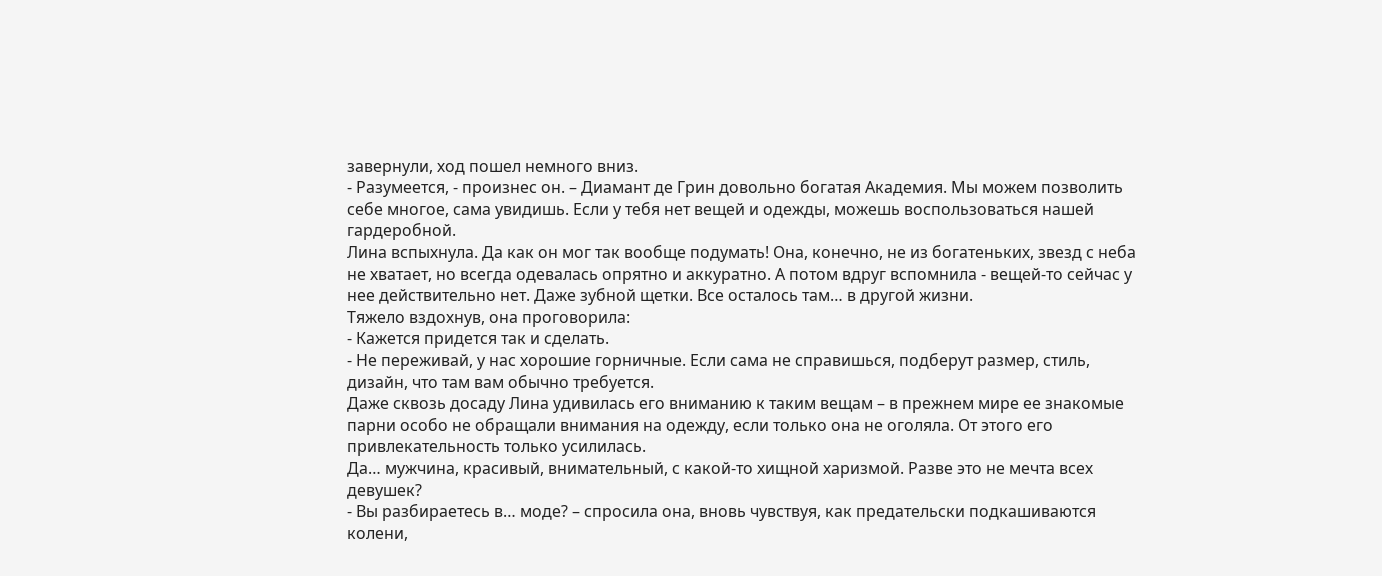завернули, ход пошел немного вниз.
- Разумеется, - произнес он. – Диамант де Грин довольно богатая Академия. Мы можем позволить себе многое, сама увидишь. Если у тебя нет вещей и одежды, можешь воспользоваться нашей гардеробной.
Лина вспыхнула. Да как он мог так вообще подумать! Она, конечно, не из богатеньких, звезд с неба не хватает, но всегда одевалась опрятно и аккуратно. А потом вдруг вспомнила - вещей-то сейчас у нее действительно нет. Даже зубной щетки. Все осталось там… в другой жизни.
Тяжело вздохнув, она проговорила:
- Кажется придется так и сделать.
- Не переживай, у нас хорошие горничные. Если сама не справишься, подберут размер, стиль, дизайн, что там вам обычно требуется.
Даже сквозь досаду Лина удивилась его вниманию к таким вещам – в прежнем мире ее знакомые парни особо не обращали внимания на одежду, если только она не оголяла. От этого его привлекательность только усилилась.
Да… мужчина, красивый, внимательный, с какой-то хищной харизмой. Разве это не мечта всех девушек?
- Вы разбираетесь в… моде? – спросила она, вновь чувствуя, как предательски подкашиваются колени,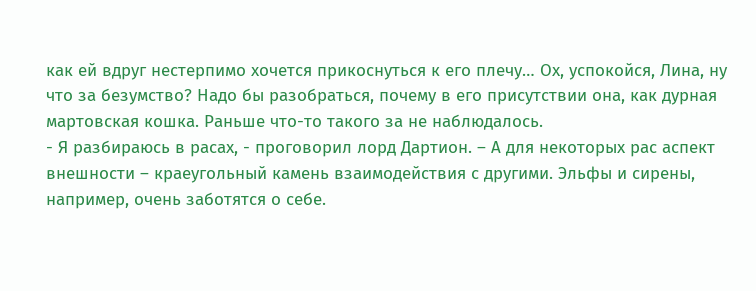как ей вдруг нестерпимо хочется прикоснуться к его плечу… Ох, успокойся, Лина, ну что за безумство? Надо бы разобраться, почему в его присутствии она, как дурная мартовская кошка. Раньше что-то такого за не наблюдалось.
- Я разбираюсь в расах, - проговорил лорд Дартион. – А для некоторых рас аспект внешности – краеугольный камень взаимодействия с другими. Эльфы и сирены, например, очень заботятся о себе.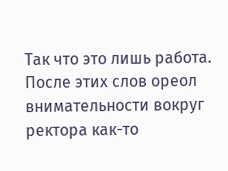Так что это лишь работа.
После этих слов ореол внимательности вокруг ректора как-то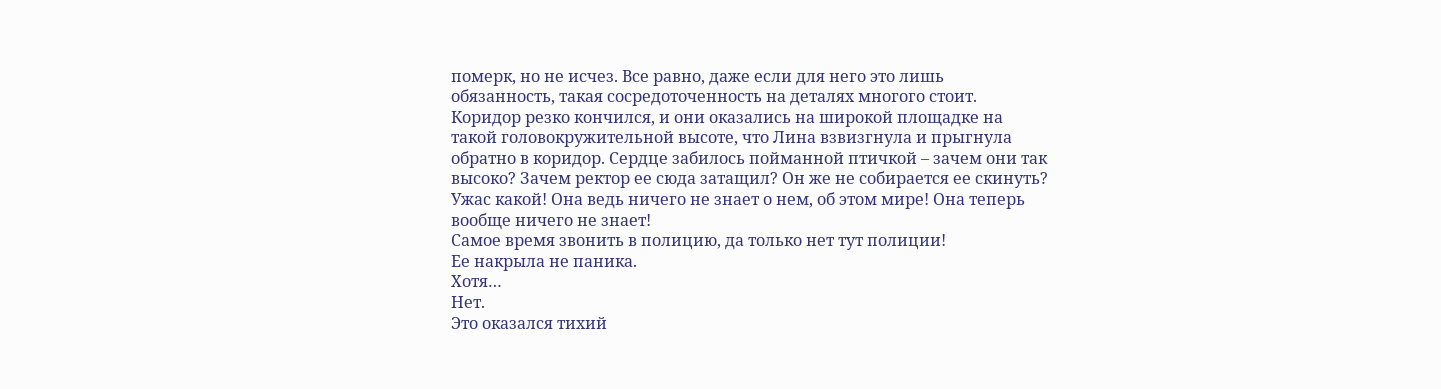померк, но не исчез. Все равно, даже если для него это лишь обязанность, такая сосредоточенность на деталях многого стоит.
Коридор резко кончился, и они оказались на широкой площадке на такой головокружительной высоте, что Лина взвизгнула и прыгнула обратно в коридор. Сердце забилось пойманной птичкой – зачем они так высоко? Зачем ректор ее сюда затащил? Он же не собирается ее скинуть? Ужас какой! Она ведь ничего не знает о нем, об этом мире! Она теперь вообще ничего не знает!
Самое время звонить в полицию, да только нет тут полиции!
Ее накрыла не паника.
Хотя…
Нет.
Это оказался тихий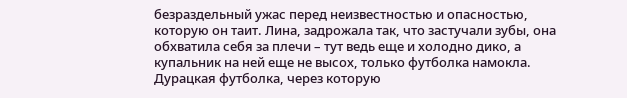безраздельный ужас перед неизвестностью и опасностью, которую он таит. Лина, задрожала так, что застучали зубы, она обхватила себя за плечи – тут ведь еще и холодно дико, а купальник на ней еще не высох, только футболка намокла. Дурацкая футболка, через которую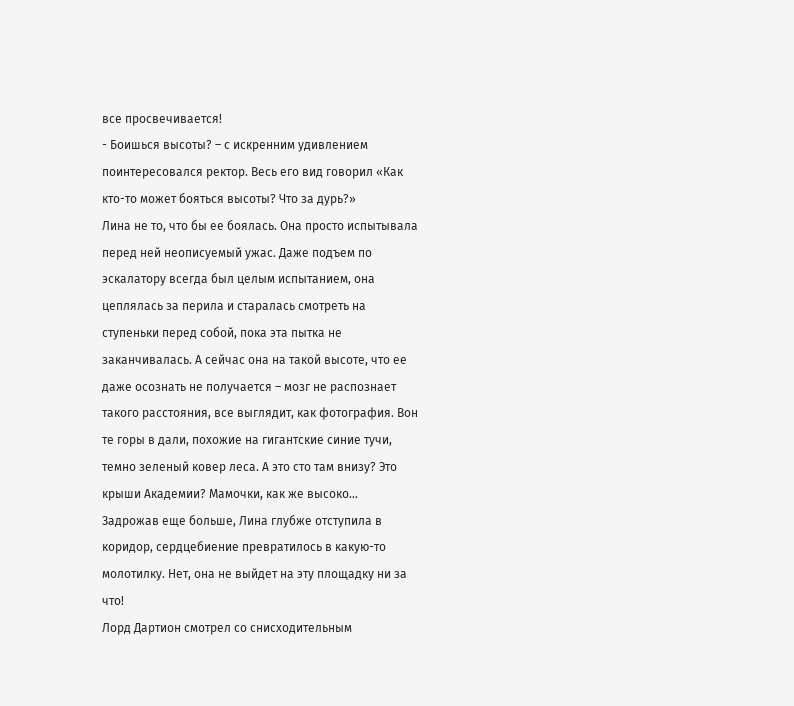все просвечивается!
- Боишься высоты? – с искренним удивлением поинтересовался ректор. Весь его вид говорил «Как кто-то может бояться высоты? Что за дурь?»
Лина не то, что бы ее боялась. Она просто испытывала перед ней неописуемый ужас. Даже подъем по эскалатору всегда был целым испытанием, она цеплялась за перила и старалась смотреть на ступеньки перед собой, пока эта пытка не заканчивалась. А сейчас она на такой высоте, что ее даже осознать не получается – мозг не распознает такого расстояния, все выглядит, как фотография. Вон те горы в дали, похожие на гигантские синие тучи, темно зеленый ковер леса. А это сто там внизу? Это крыши Академии? Мамочки, как же высоко…
Задрожав еще больше, Лина глубже отступила в коридор, сердцебиение превратилось в какую-то молотилку. Нет, она не выйдет на эту площадку ни за что!
Лорд Дартион смотрел со снисходительным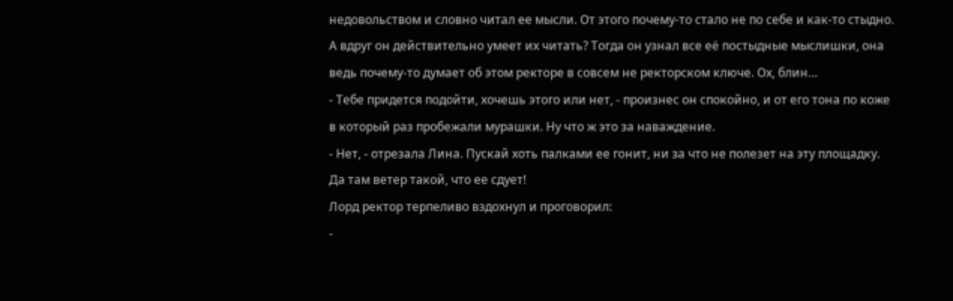недовольством и словно читал ее мысли. От этого почему-то стало не по себе и как-то стыдно. А вдруг он действительно умеет их читать? Тогда он узнал все её постыдные мыслишки, она ведь почему-то думает об этом ректоре в совсем не ректорском ключе. Ох, блин…
- Тебе придется подойти, хочешь этого или нет, - произнес он спокойно, и от его тона по коже в который раз пробежали мурашки. Ну что ж это за наваждение.
- Нет, - отрезала Лина. Пускай хоть палками ее гонит, ни за что не полезет на эту площадку. Да там ветер такой, что ее сдует!
Лорд ректор терпеливо вздохнул и проговорил:
-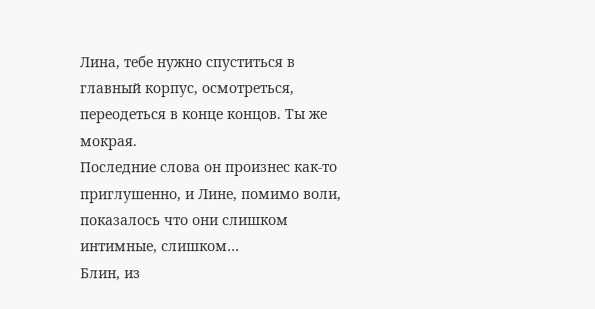Лина, тебе нужно спуститься в главный корпус, осмотреться, переодеться в конце концов. Ты же мокрая.
Последние слова он произнес как-то приглушенно, и Лине, помимо воли, показалось что они слишком интимные, слишком…
Блин, из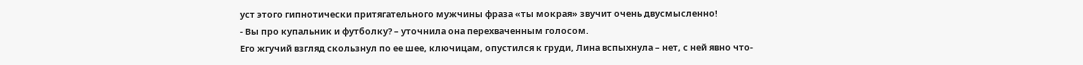уст этого гипнотически притягательного мужчины фраза «ты мокрая» звучит очень двусмысленно!
- Вы про купальник и футболку? – уточнила она перехваченным голосом.
Его жгучий взгляд скользнул по ее шее, ключицам, опустился к груди, Лина вспыхнула – нет, с ней явно что-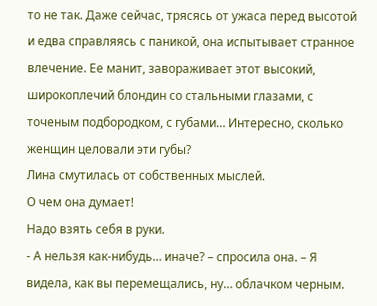то не так. Даже сейчас, трясясь от ужаса перед высотой и едва справляясь с паникой, она испытывает странное влечение. Ее манит, завораживает этот высокий, широкоплечий блондин со стальными глазами, с точеным подбородком, с губами… Интересно, сколько женщин целовали эти губы?
Лина смутилась от собственных мыслей.
О чем она думает!
Надо взять себя в руки.
- А нельзя как-нибудь… иначе? – спросила она. – Я видела, как вы перемещались, ну… облачком черным.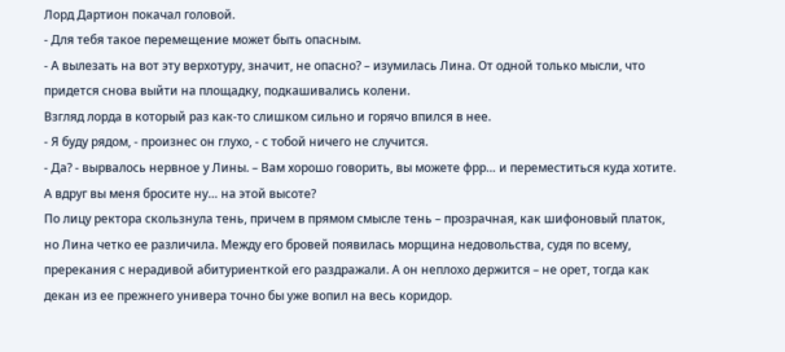Лорд Дартион покачал головой.
- Для тебя такое перемещение может быть опасным.
- А вылезать на вот эту верхотуру, значит, не опасно? – изумилась Лина. От одной только мысли, что придется снова выйти на площадку, подкашивались колени.
Взгляд лорда в который раз как-то слишком сильно и горячо впился в нее.
- Я буду рядом, - произнес он глухо, - с тобой ничего не случится.
- Да? - вырвалось нервное у Лины. – Вам хорошо говорить, вы можете фрр… и переместиться куда хотите. А вдруг вы меня бросите ну… на этой высоте?
По лицу ректора скользнула тень, причем в прямом смысле тень – прозрачная, как шифоновый платок, но Лина четко ее различила. Между его бровей появилась морщина недовольства, судя по всему, пререкания с нерадивой абитуриенткой его раздражали. А он неплохо держится – не орет, тогда как декан из ее прежнего универа точно бы уже вопил на весь коридор.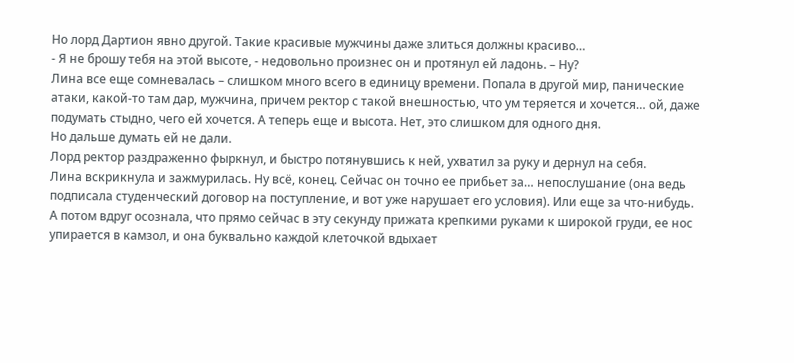Но лорд Дартион явно другой. Такие красивые мужчины даже злиться должны красиво…
- Я не брошу тебя на этой высоте, - недовольно произнес он и протянул ей ладонь. – Ну?
Лина все еще сомневалась – слишком много всего в единицу времени. Попала в другой мир, панические атаки, какой-то там дар, мужчина, причем ректор с такой внешностью, что ум теряется и хочется… ой, даже подумать стыдно, чего ей хочется. А теперь еще и высота. Нет, это слишком для одного дня.
Но дальше думать ей не дали.
Лорд ректор раздраженно фыркнул, и быстро потянувшись к ней, ухватил за руку и дернул на себя.
Лина вскрикнула и зажмурилась. Ну всё, конец. Сейчас он точно ее прибьет за… непослушание (она ведь подписала студенческий договор на поступление, и вот уже нарушает его условия). Или еще за что-нибудь.
А потом вдруг осознала, что прямо сейчас в эту секунду прижата крепкими руками к широкой груди, ее нос упирается в камзол, и она буквально каждой клеточкой вдыхает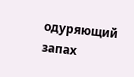одуряющий запах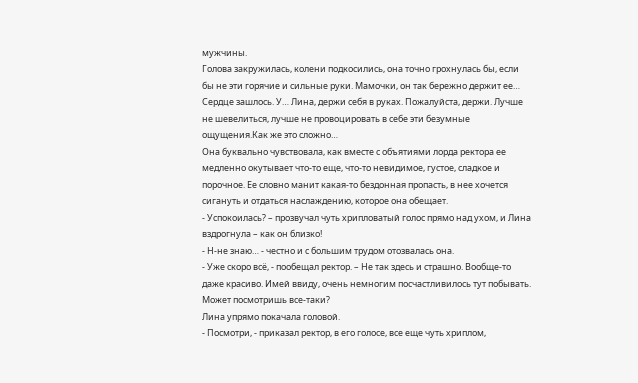мужчины.
Голова закружилась, колени подкосились, она точно грохнулась бы, если бы не эти горячие и сильные руки. Мамочки, он так бережно держит ее…
Сердце зашлось. У… Лина, держи себя в руках. Пожалуйста, держи. Лучше не шевелиться, лучше не провоцировать в себе эти безумные ощущения.Как же это сложно…
Она буквально чувствовала, как вместе с объятиями лорда ректора ее медленно окутывает что-то еще, что-то невидимое, густое, сладкое и порочное. Ее словно манит какая-то бездонная пропасть, в нее хочется сигануть и отдаться наслаждению, которое она обещает.
- Успокоилась? – прозвучал чуть хрипловатый голос прямо над ухом, и Лина вздрогнула – как он близко!
- Н-не знаю… - честно и с большим трудом отозвалась она.
- Уже скоро всё, - пообещал ректор. – Не так здесь и страшно. Вообще-то даже красиво. Имей ввиду, очень немногим посчастливилось тут побывать. Может посмотришь все-таки?
Лина упрямо покачала головой.
- Посмотри, - приказал ректор, в его голосе, все еще чуть хриплом,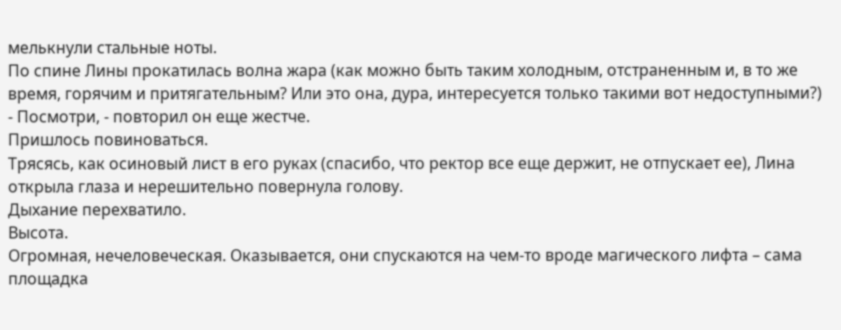мелькнули стальные ноты.
По спине Лины прокатилась волна жара (как можно быть таким холодным, отстраненным и, в то же время, горячим и притягательным? Или это она, дура, интересуется только такими вот недоступными?)
- Посмотри, - повторил он еще жестче.
Пришлось повиноваться.
Трясясь, как осиновый лист в его руках (спасибо, что ректор все еще держит, не отпускает ее), Лина открыла глаза и нерешительно повернула голову.
Дыхание перехватило.
Высота.
Огромная, нечеловеческая. Оказывается, они спускаются на чем-то вроде магического лифта – сама площадка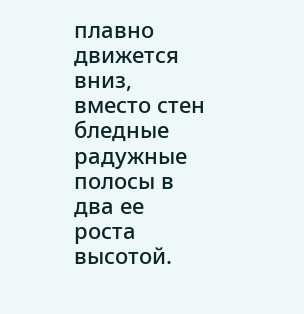плавно движется вниз, вместо стен бледные радужные полосы в два ее роста высотой.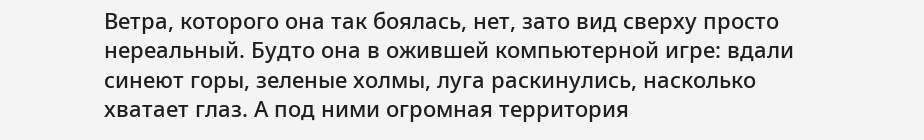Ветра, которого она так боялась, нет, зато вид сверху просто нереальный. Будто она в ожившей компьютерной игре: вдали синеют горы, зеленые холмы, луга раскинулись, насколько хватает глаз. А под ними огромная территория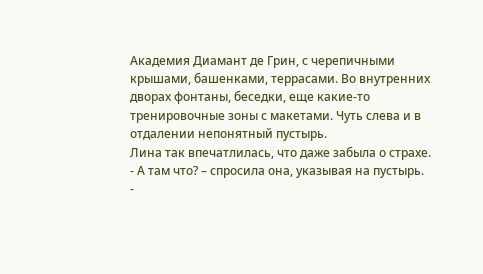Академия Диамант де Грин, с черепичными крышами, башенками, террасами. Во внутренних дворах фонтаны, беседки, еще какие-то тренировочные зоны с макетами. Чуть слева и в отдалении непонятный пустырь.
Лина так впечатлилась, что даже забыла о страхе.
- А там что? – спросила она, указывая на пустырь.
-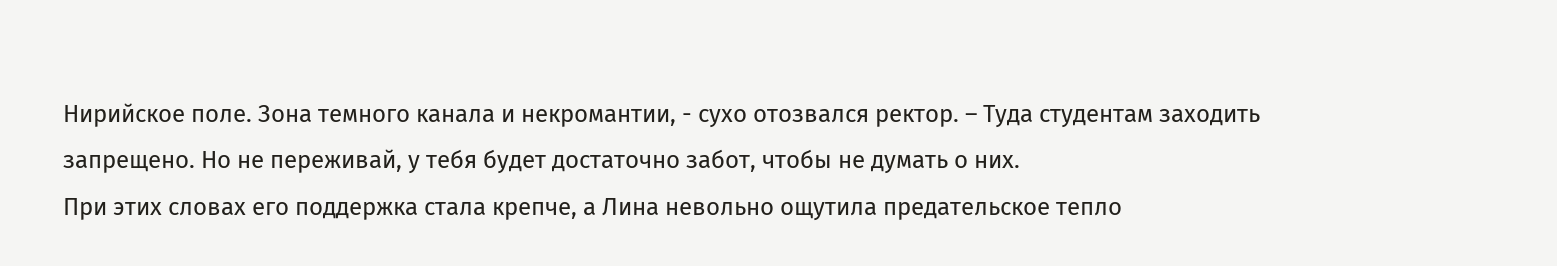Нирийское поле. Зона темного канала и некромантии, - сухо отозвался ректор. – Туда студентам заходить запрещено. Но не переживай, у тебя будет достаточно забот, чтобы не думать о них.
При этих словах его поддержка стала крепче, а Лина невольно ощутила предательское тепло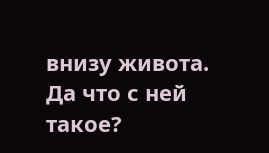внизу живота. Да что с ней такое?